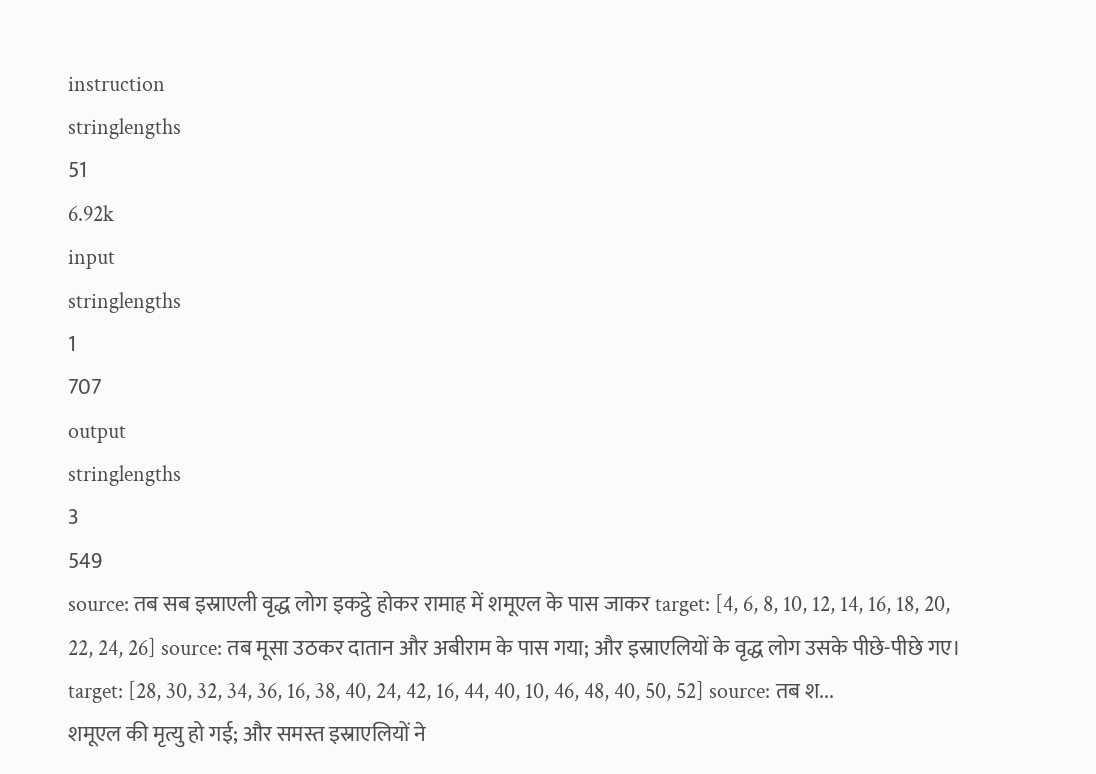instruction
stringlengths
51
6.92k
input
stringlengths
1
707
output
stringlengths
3
549
source: तब सब इस्राएली वृद्ध लोग इकट्ठे होकर रामाह में शमूएल के पास जाकर target: [4, 6, 8, 10, 12, 14, 16, 18, 20, 22, 24, 26] source: तब मूसा उठकर दातान और अबीराम के पास गया; और इस्राएलियों के वृद्ध लोग उसके पीछे-पीछे गए। target: [28, 30, 32, 34, 36, 16, 38, 40, 24, 42, 16, 44, 40, 10, 46, 48, 40, 50, 52] source: तब श...
शमूएल की मृत्यु हो गई; और समस्त इस्राएलियों ने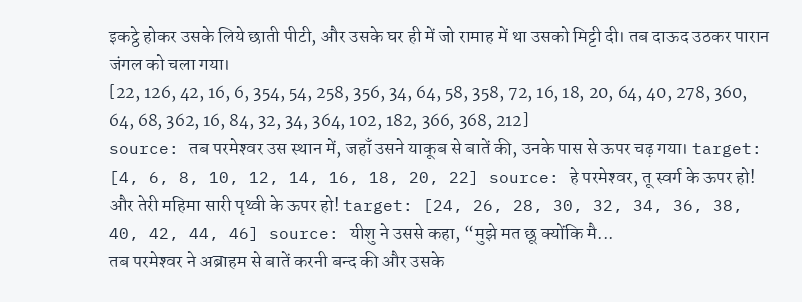इकट्ठे होकर उसके लिये छाती पीटी, और उसके घर ही में जो रामाह में था उसको मिट्टी दी। तब दाऊद उठकर पारान जंगल को चला गया।
[22, 126, 42, 16, 6, 354, 54, 258, 356, 34, 64, 58, 358, 72, 16, 18, 20, 64, 40, 278, 360, 64, 68, 362, 16, 84, 32, 34, 364, 102, 182, 366, 368, 212]
source: तब परमेश्‍वर उस स्थान में, जहाँ उसने याकूब से बातें की, उनके पास से ऊपर चढ़ गया। target: [4, 6, 8, 10, 12, 14, 16, 18, 20, 22] source: हे परमेश्‍वर, तू स्वर्ग के ऊपर हो! और तेरी महिमा सारी पृथ्वी के ऊपर हो! target: [24, 26, 28, 30, 32, 34, 36, 38, 40, 42, 44, 46] source: यीशु ने उससे कहा, “मुझे मत छू क्योंकि मै...
तब परमेश्‍वर ने अब्राहम से बातें करनी बन्द की और उसके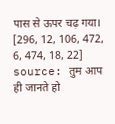पास से ऊपर चढ़ गया।
[296, 12, 106, 472, 6, 474, 18, 22]
source: तुम आप ही जानते हो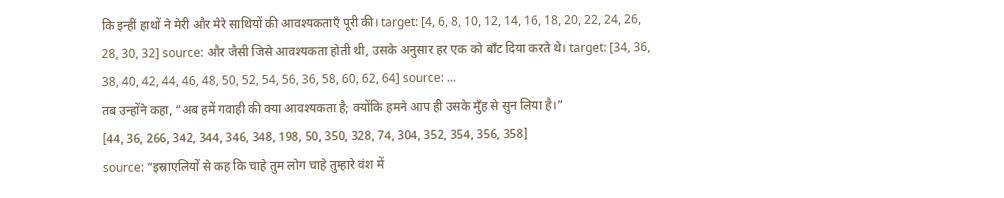कि इन्हीं हाथों ने मेरी और मेरे साथियों की आवश्यकताएँ पूरी की। target: [4, 6, 8, 10, 12, 14, 16, 18, 20, 22, 24, 26, 28, 30, 32] source: और जैसी जिसे आवश्यकता होती थी, उसके अनुसार हर एक को बाँट दिया करते थे। target: [34, 36, 38, 40, 42, 44, 46, 48, 50, 52, 54, 56, 36, 58, 60, 62, 64] source: ...
तब उन्होंने कहा, “अब हमें गवाही की क्या आवश्यकता है; क्योंकि हमने आप ही उसके मुँह से सुन लिया है।”
[44, 36, 266, 342, 344, 346, 348, 198, 50, 350, 328, 74, 304, 352, 354, 356, 358]
source: “इस्राएलियों से कह कि चाहे तुम लोग चाहे तुम्हारे वंश में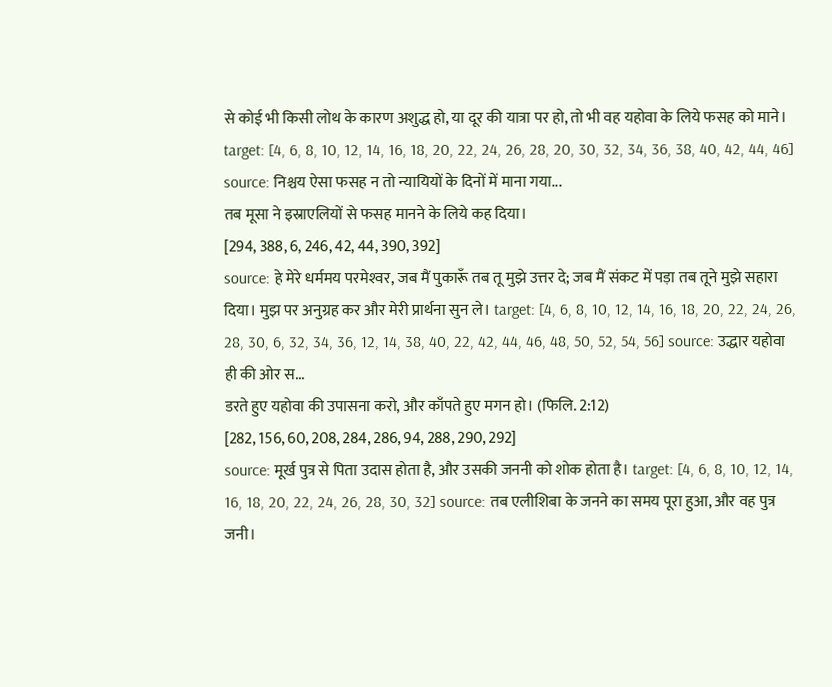से कोई भी किसी लोथ के कारण अशुद्ध हो, या दूर की यात्रा पर हो, तो भी वह यहोवा के लिये फसह को माने। target: [4, 6, 8, 10, 12, 14, 16, 18, 20, 22, 24, 26, 28, 20, 30, 32, 34, 36, 38, 40, 42, 44, 46] source: निश्चय ऐसा फसह न तो न्यायियों के दिनों में माना गया...
तब मूसा ने इस्राएलियों से फसह मानने के लिये कह दिया।
[294, 388, 6, 246, 42, 44, 390, 392]
source: हे मेरे धर्ममय परमेश्‍वर, जब मैं पुकारूँ तब तू मुझे उत्तर दे; जब मैं संकट में पड़ा तब तूने मुझे सहारा दिया। मुझ पर अनुग्रह कर और मेरी प्रार्थना सुन ले। target: [4, 6, 8, 10, 12, 14, 16, 18, 20, 22, 24, 26, 28, 30, 6, 32, 34, 36, 12, 14, 38, 40, 22, 42, 44, 46, 48, 50, 52, 54, 56] source: उद्धार यहोवा ही की ओर स...
डरते हुए यहोवा की उपासना करो, और काँपते हुए मगन हो। (फिलि. 2:12)
[282, 156, 60, 208, 284, 286, 94, 288, 290, 292]
source: मूर्ख पुत्र से पिता उदास होता है, और उसकी जननी को शोक होता है। target: [4, 6, 8, 10, 12, 14, 16, 18, 20, 22, 24, 26, 28, 30, 32] source: तब एलीशिबा के जनने का समय पूरा हुआ, और वह पुत्र जनी।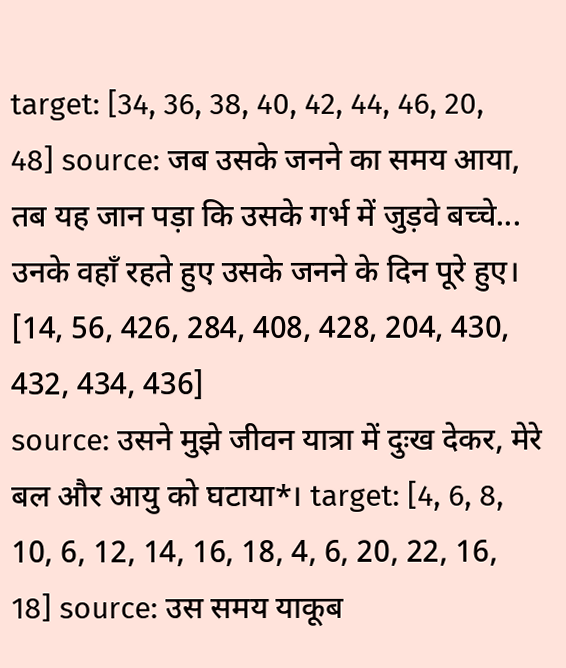target: [34, 36, 38, 40, 42, 44, 46, 20, 48] source: जब उसके जनने का समय आया, तब यह जान पड़ा कि उसके गर्भ में जुड़वे बच्चे...
उनके वहाँ रहते हुए उसके जनने के दिन पूरे हुए।
[14, 56, 426, 284, 408, 428, 204, 430, 432, 434, 436]
source: उसने मुझे जीवन यात्रा में दुःख देकर, मेरे बल और आयु को घटाया*। target: [4, 6, 8, 10, 6, 12, 14, 16, 18, 4, 6, 20, 22, 16, 18] source: उस समय याकूब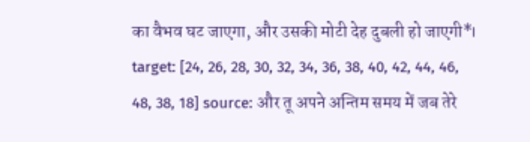का वैभव घट जाएगा, और उसकी मोटी देह दुबली हो जाएगी*। target: [24, 26, 28, 30, 32, 34, 36, 38, 40, 42, 44, 46, 48, 38, 18] source: और तू अपने अन्तिम समय में जब तेरे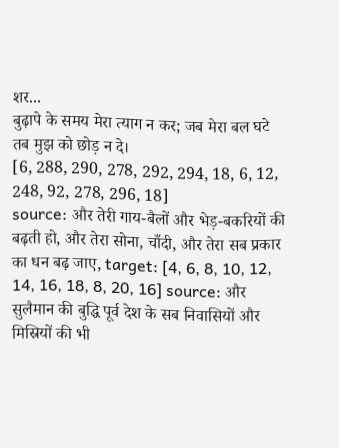शर...
बुढ़ापे के समय मेरा त्याग न कर; जब मेरा बल घटे तब मुझ को छोड़ न दे।
[6, 288, 290, 278, 292, 294, 18, 6, 12, 248, 92, 278, 296, 18]
source: और तेरी गाय-बैलों और भेड़-बकरियों की बढ़ती हो, और तेरा सोना, चाँदी, और तेरा सब प्रकार का धन बढ़ जाए, target: [4, 6, 8, 10, 12, 14, 16, 18, 8, 20, 16] source: और सुलैमान की बुद्धि पूर्व देश के सब निवासियों और मिस्रियों की भी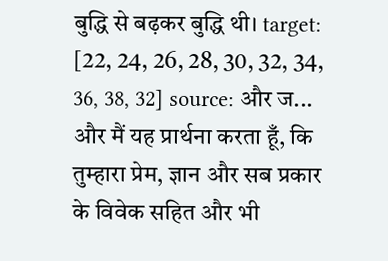बुद्धि से बढ़कर बुद्धि थी। target: [22, 24, 26, 28, 30, 32, 34, 36, 38, 32] source: और ज...
और मैं यह प्रार्थना करता हूँ, कि तुम्हारा प्रेम, ज्ञान और सब प्रकार के विवेक सहित और भी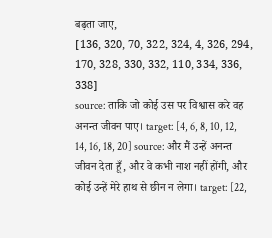बढ़ता जाए,
[136, 320, 70, 322, 324, 4, 326, 294, 170, 328, 330, 332, 110, 334, 336, 338]
source: ताकि जो कोई उस पर विश्वास करे वह अनन्त जीवन पाए। target: [4, 6, 8, 10, 12, 14, 16, 18, 20] source: और मैं उन्हें अनन्त जीवन देता हूँ, और वे कभी नाश नहीं होंगी, और कोई उन्हें मेरे हाथ से छीन न लेगा। target: [22,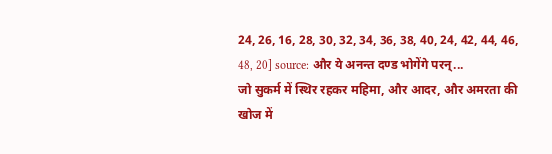24, 26, 16, 28, 30, 32, 34, 36, 38, 40, 24, 42, 44, 46, 48, 20] source: और ये अनन्त दण्ड भोगेंगे परन्...
जो सुकर्म में स्थिर रहकर महिमा, और आदर, और अमरता की खोज में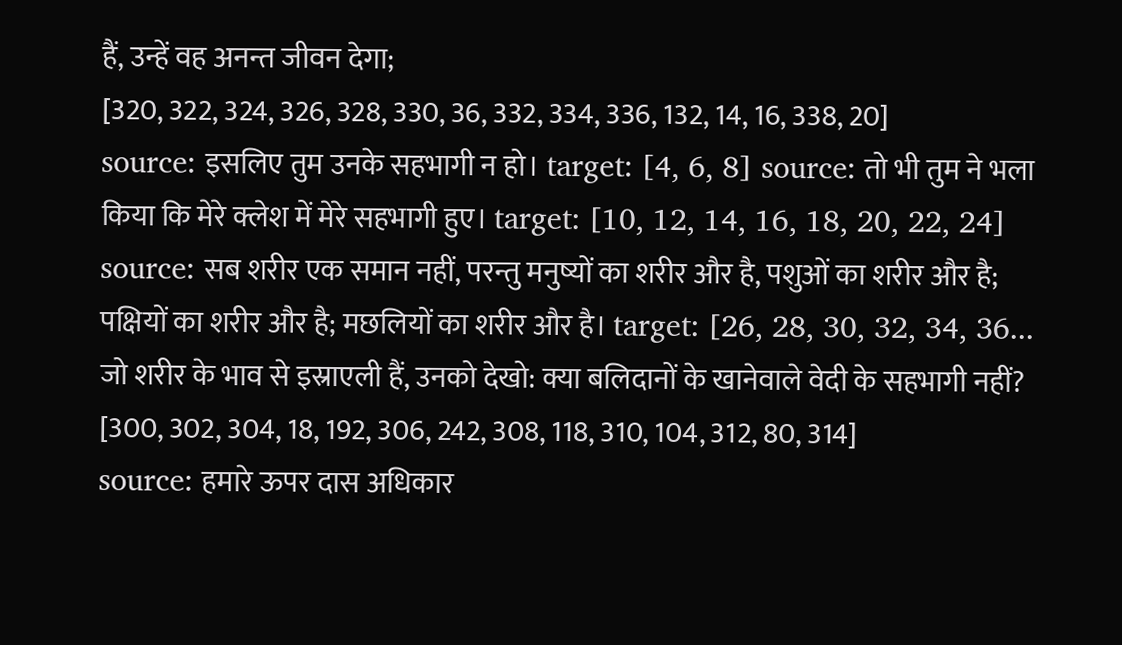हैं, उन्हें वह अनन्त जीवन देगा;
[320, 322, 324, 326, 328, 330, 36, 332, 334, 336, 132, 14, 16, 338, 20]
source: इसलिए तुम उनके सहभागी न हो। target: [4, 6, 8] source: तो भी तुम ने भला किया कि मेरे क्लेश में मेरे सहभागी हुए। target: [10, 12, 14, 16, 18, 20, 22, 24] source: सब शरीर एक समान नहीं, परन्तु मनुष्यों का शरीर और है, पशुओं का शरीर और है; पक्षियों का शरीर और है; मछलियों का शरीर और है। target: [26, 28, 30, 32, 34, 36...
जो शरीर के भाव से इस्राएली हैं, उनको देखो: क्या बलिदानों के खानेवाले वेदी के सहभागी नहीं?
[300, 302, 304, 18, 192, 306, 242, 308, 118, 310, 104, 312, 80, 314]
source: हमारे ऊपर दास अधिकार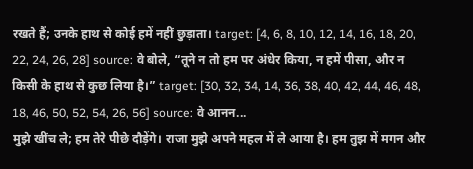रखते हैं; उनके हाथ से कोई हमें नहीं छुड़ाता। target: [4, 6, 8, 10, 12, 14, 16, 18, 20, 22, 24, 26, 28] source: वे बोले, “तूने न तो हम पर अंधेर किया, न हमें पीसा, और न किसी के हाथ से कुछ लिया है।” target: [30, 32, 34, 14, 36, 38, 40, 42, 44, 46, 48, 18, 46, 50, 52, 54, 26, 56] source: वे आनन...
मुझे खींच ले; हम तेरे पीछे दौड़ेंगे। राजा मुझे अपने महल में ले आया है। हम तुझ में मगन और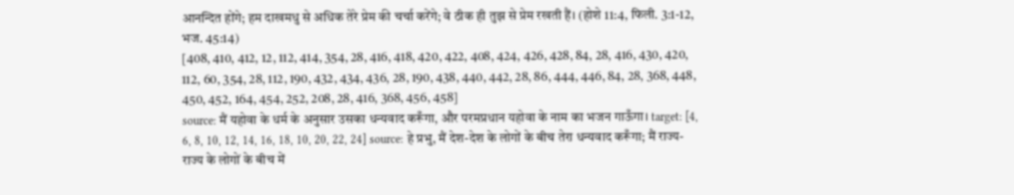आनन्दित होंगे; हम दाखमधु से अधिक तेरे प्रेम की चर्चा करेंगे; वे ठीक ही तुझ से प्रेम रखती हैं। (होशे 11:4, फिली. 3:1-12, भज. 45:14)
[408, 410, 412, 12, 112, 414, 354, 28, 416, 418, 420, 422, 408, 424, 426, 428, 84, 28, 416, 430, 420, 112, 60, 354, 28, 112, 190, 432, 434, 436, 28, 190, 438, 440, 442, 28, 86, 444, 446, 84, 28, 368, 448, 450, 452, 164, 454, 252, 208, 28, 416, 368, 456, 458]
source: मैं यहोवा के धर्म के अनुसार उसका धन्यवाद करूँगा, और परमप्रधान यहोवा के नाम का भजन गाऊँगा। target: [4, 6, 8, 10, 12, 14, 16, 18, 10, 20, 22, 24] source: हे प्रभु, मैं देश-देश के लोगों के बीच तेरा धन्यवाद करूँगा; मैं राज्य-राज्य के लोगों के बीच में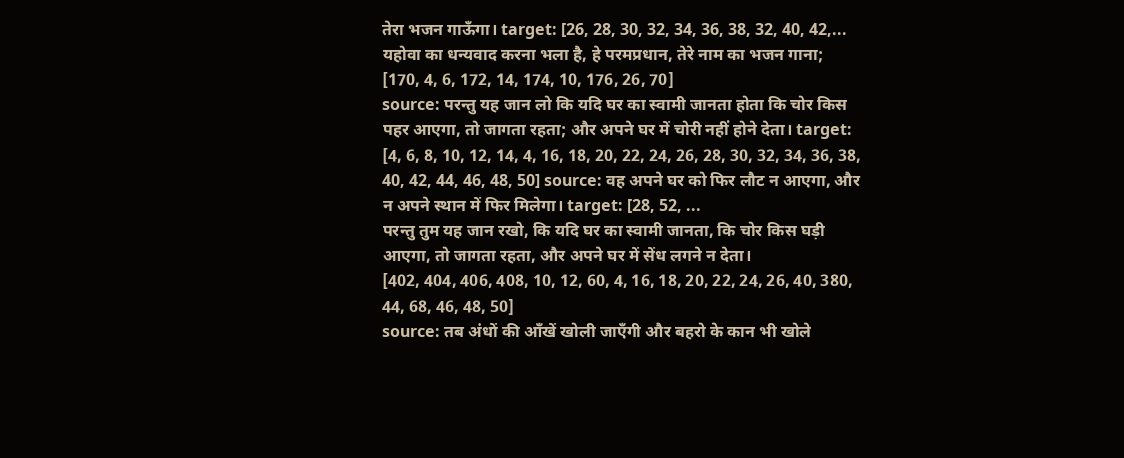तेरा भजन गाऊँगा। target: [26, 28, 30, 32, 34, 36, 38, 32, 40, 42,...
यहोवा का धन्यवाद करना भला है, हे परमप्रधान, तेरे नाम का भजन गाना;
[170, 4, 6, 172, 14, 174, 10, 176, 26, 70]
source: परन्तु यह जान लो कि यदि घर का स्वामी जानता होता कि चोर किस पहर आएगा, तो जागता रहता; और अपने घर में चोरी नहीं होने देता। target: [4, 6, 8, 10, 12, 14, 4, 16, 18, 20, 22, 24, 26, 28, 30, 32, 34, 36, 38, 40, 42, 44, 46, 48, 50] source: वह अपने घर को फिर लौट न आएगा, और न अपने स्थान में फिर मिलेगा। target: [28, 52, ...
परन्तु तुम यह जान रखो, कि यदि घर का स्वामी जानता, कि चोर किस घड़ी आएगा, तो जागता रहता, और अपने घर में सेंध लगने न देता।
[402, 404, 406, 408, 10, 12, 60, 4, 16, 18, 20, 22, 24, 26, 40, 380, 44, 68, 46, 48, 50]
source: तब अंधों की आँखें खोली जाएँगी और बहरो के कान भी खोले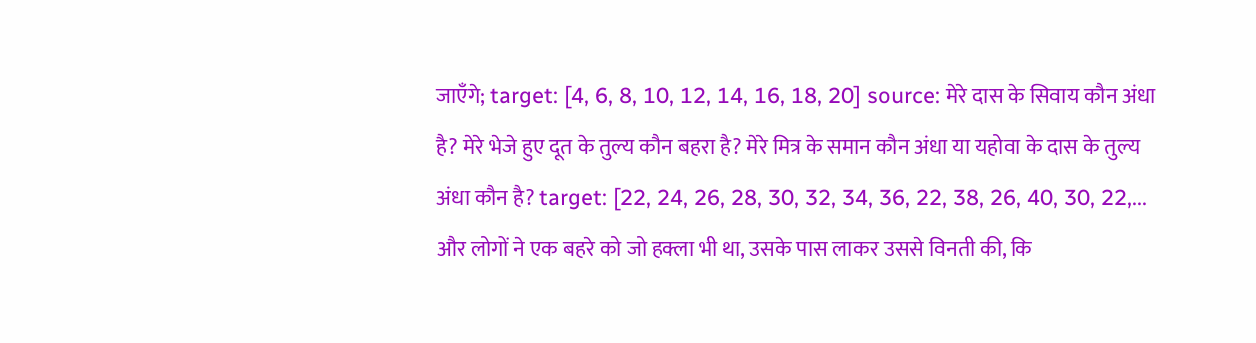जाएँगे; target: [4, 6, 8, 10, 12, 14, 16, 18, 20] source: मेरे दास के सिवाय कौन अंधा है? मेरे भेजे हुए दूत के तुल्य कौन बहरा है? मेरे मित्र के समान कौन अंधा या यहोवा के दास के तुल्य अंधा कौन है? target: [22, 24, 26, 28, 30, 32, 34, 36, 22, 38, 26, 40, 30, 22,...
और लोगों ने एक बहरे को जो हक्ला भी था, उसके पास लाकर उससे विनती की, कि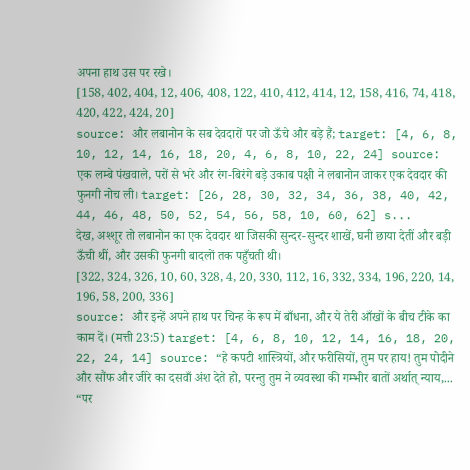अपना हाथ उस पर रखे।
[158, 402, 404, 12, 406, 408, 122, 410, 412, 414, 12, 158, 416, 74, 418, 420, 422, 424, 20]
source: और लबानोन के सब देवदारों पर जो ऊँचे और बड़े हैं; target: [4, 6, 8, 10, 12, 14, 16, 18, 20, 4, 6, 8, 10, 22, 24] source: एक लम्बे पंखवाले, परों से भरे और रंग-बिरंगे बड़े उकाब पक्षी ने लबानोन जाकर एक देवदार की फुनगी नोच ली। target: [26, 28, 30, 32, 34, 36, 38, 40, 42, 44, 46, 48, 50, 52, 54, 56, 58, 10, 60, 62] s...
देख, अश्शूर तो लबानोन का एक देवदार था जिसकी सुन्दर-सुन्दर शाखें, घनी छाया देतीं और बड़ी ऊँची थीं, और उसकी फुनगी बादलों तक पहुँचती थी।
[322, 324, 326, 10, 60, 328, 4, 20, 330, 112, 16, 332, 334, 196, 220, 14, 196, 58, 200, 336]
source: और इन्हें अपने हाथ पर चिन्ह के रूप में बाँधना, और ये तेरी आँखों के बीच टीके का काम दें। (मत्ती 23:5) target: [4, 6, 8, 10, 12, 14, 16, 18, 20, 22, 24, 14] source: “हे कपटी शास्त्रियों, और फरीसियों, तुम पर हाय! तुम पोदीने और सौंफ और जीरे का दसवाँ अंश देते हो, परन्तु तुम ने व्यवस्था की गम्भीर बातों अर्थात् न्याय,...
“पर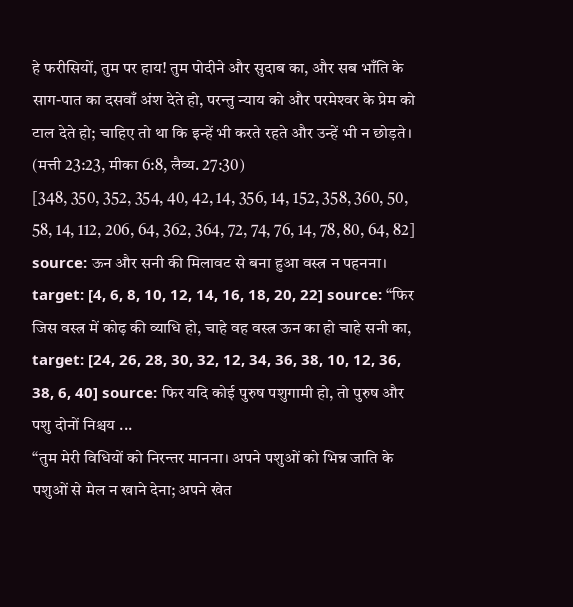हे फरीसियों, तुम पर हाय! तुम पोदीने और सुदाब का, और सब भाँति के साग-पात का दसवाँ अंश देते हो, परन्तु न्याय को और परमेश्‍वर के प्रेम को टाल देते हो; चाहिए तो था कि इन्हें भी करते रहते और उन्हें भी न छोड़ते। (मत्ती 23:23, मीका 6:8, लैव्य. 27:30)
[348, 350, 352, 354, 40, 42, 14, 356, 14, 152, 358, 360, 50, 58, 14, 112, 206, 64, 362, 364, 72, 74, 76, 14, 78, 80, 64, 82]
source: ऊन और सनी की मिलावट से बना हुआ वस्त्र न पहनना। target: [4, 6, 8, 10, 12, 14, 16, 18, 20, 22] source: “फिर जिस वस्त्र में कोढ़ की व्याधि हो, चाहे वह वस्त्र ऊन का हो चाहे सनी का, target: [24, 26, 28, 30, 32, 12, 34, 36, 38, 10, 12, 36, 38, 6, 40] source: फिर यदि कोई पुरुष पशुगामी हो, तो पुरुष और पशु दोनों निश्चय ...
“तुम मेरी विधियों को निरन्तर मानना। अपने पशुओं को भिन्न जाति के पशुओं से मेल न खाने देना; अपने खेत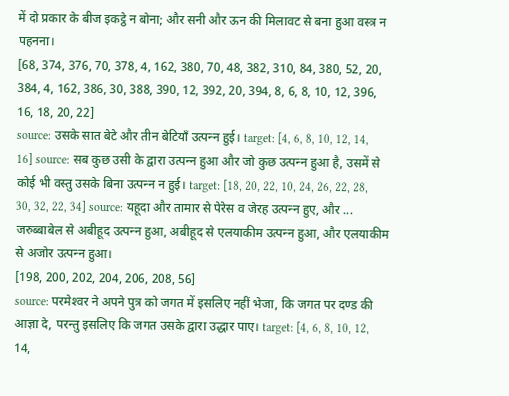में दो प्रकार के बीज इकट्ठे न बोना; और सनी और ऊन की मिलावट से बना हुआ वस्त्र न पहनना।
[68, 374, 376, 70, 378, 4, 162, 380, 70, 48, 382, 310, 84, 380, 52, 20, 384, 4, 162, 386, 30, 388, 390, 12, 392, 20, 394, 8, 6, 8, 10, 12, 396, 16, 18, 20, 22]
source: उसके सात बेटे और तीन बेटियाँ उत्‍पन्‍न हुई। target: [4, 6, 8, 10, 12, 14, 16] source: सब कुछ उसी के द्वारा उत्‍पन्‍न हुआ और जो कुछ उत्‍पन्‍न हुआ है, उसमें से कोई भी वस्तु उसके बिना उत्‍पन्‍न न हुई। target: [18, 20, 22, 10, 24, 26, 22, 28, 30, 32, 22, 34] source: यहूदा और तामार से पेरेस व जेरह उत्‍पन्‍न हुए, और ...
जरुब्बाबेल से अबीहूद उत्‍पन्‍न हुआ, अबीहूद से एलयाकीम उत्‍पन्‍न हुआ, और एलयाकीम से अजोर उत्‍पन्‍न हुआ।
[198, 200, 202, 204, 206, 208, 56]
source: परमेश्‍वर ने अपने पुत्र को जगत में इसलिए नहीं भेजा, कि जगत पर दण्ड की आज्ञा दे, परन्तु इसलिए कि जगत उसके द्वारा उद्धार पाए। target: [4, 6, 8, 10, 12, 14,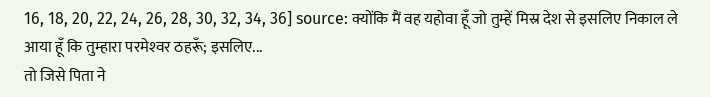16, 18, 20, 22, 24, 26, 28, 30, 32, 34, 36] source: क्योंकि मैं वह यहोवा हूँ जो तुम्हें मिस्र देश से इसलिए निकाल ले आया हूँ कि तुम्हारा परमेश्‍वर ठहरूँ; इसलिए...
तो जिसे पिता ने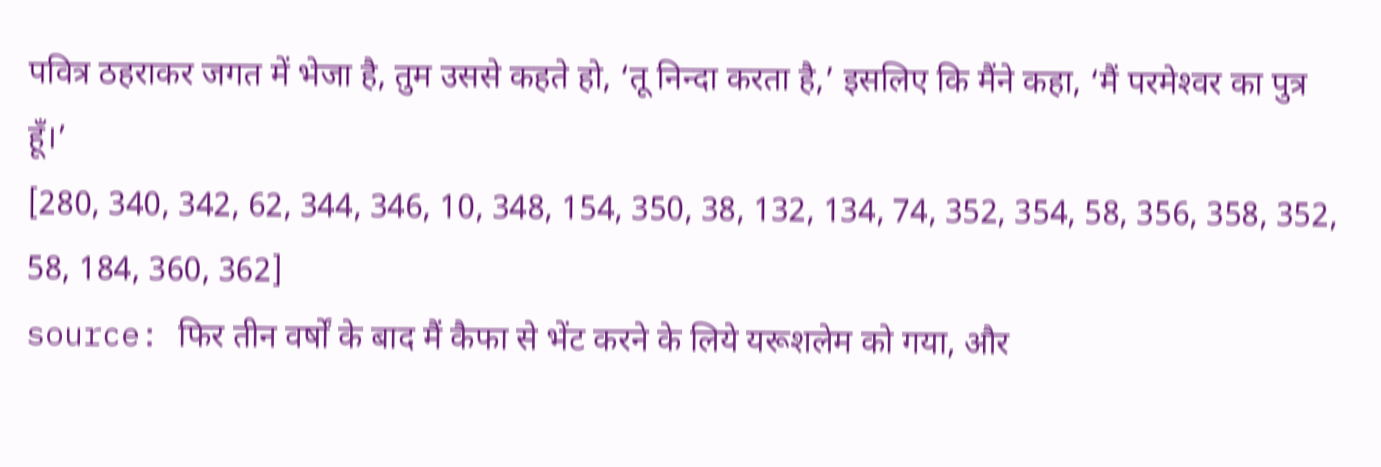पवित्र ठहराकर जगत में भेजा है, तुम उससे कहते हो, ‘तू निन्दा करता है,’ इसलिए कि मैंने कहा, ‘मैं परमेश्‍वर का पुत्र हूँ।’
[280, 340, 342, 62, 344, 346, 10, 348, 154, 350, 38, 132, 134, 74, 352, 354, 58, 356, 358, 352, 58, 184, 360, 362]
source: फिर तीन वर्षों के बाद मैं कैफा से भेंट करने के लिये यरूशलेम को गया, और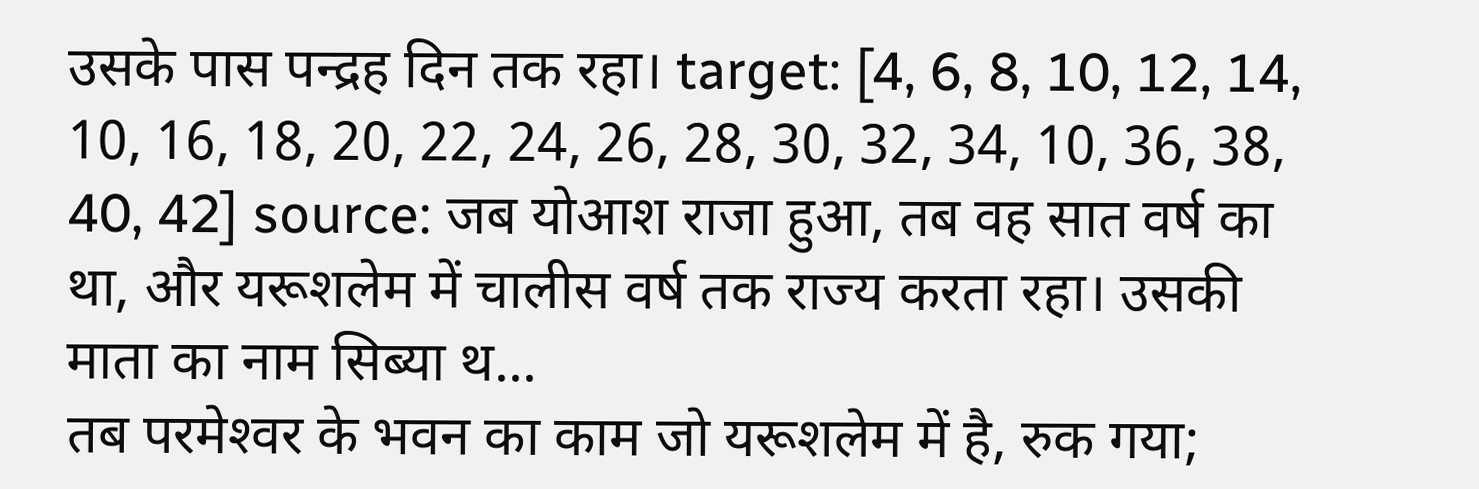उसके पास पन्द्रह दिन तक रहा। target: [4, 6, 8, 10, 12, 14, 10, 16, 18, 20, 22, 24, 26, 28, 30, 32, 34, 10, 36, 38, 40, 42] source: जब योआश राजा हुआ, तब वह सात वर्ष का था, और यरूशलेम में चालीस वर्ष तक राज्य करता रहा। उसकी माता का नाम सिब्या थ...
तब परमेश्‍वर के भवन का काम जो यरूशलेम में है, रुक गया;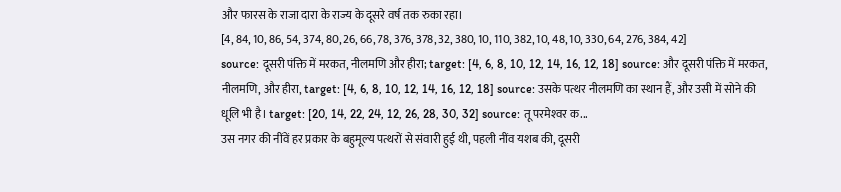और फारस के राजा दारा के राज्य के दूसरे वर्ष तक रुका रहा।
[4, 84, 10, 86, 54, 374, 80, 26, 66, 78, 376, 378, 32, 380, 10, 110, 382, 10, 48, 10, 330, 64, 276, 384, 42]
source: दूसरी पंक्ति में मरकत, नीलमणि और हीरा; target: [4, 6, 8, 10, 12, 14, 16, 12, 18] source: और दूसरी पंक्ति में मरकत, नीलमणि, और हीरा, target: [4, 6, 8, 10, 12, 14, 16, 12, 18] source: उसके पत्थर नीलमणि का स्थान हैं, और उसी में सोने की धूलि भी है। target: [20, 14, 22, 24, 12, 26, 28, 30, 32] source: तू परमेश्‍वर क...
उस नगर की नींवें हर प्रकार के बहुमूल्य पत्थरों से संवारी हुई थी, पहली नींव यशब की, दूसरी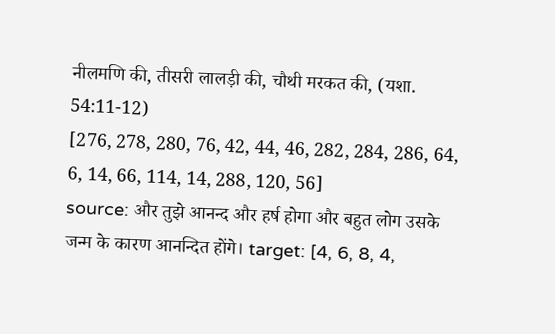नीलमणि की, तीसरी लालड़ी की, चौथी मरकत की, (यशा. 54:11-12)
[276, 278, 280, 76, 42, 44, 46, 282, 284, 286, 64, 6, 14, 66, 114, 14, 288, 120, 56]
source: और तुझे आनन्द और हर्ष होगा और बहुत लोग उसके जन्म के कारण आनन्दित होंगे। target: [4, 6, 8, 4,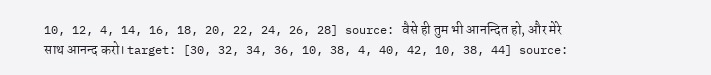10, 12, 4, 14, 16, 18, 20, 22, 24, 26, 28] source: वैसे ही तुम भी आनन्दित हो, और मेरे साथ आनन्द करो। target: [30, 32, 34, 36, 10, 38, 4, 40, 42, 10, 38, 44] source: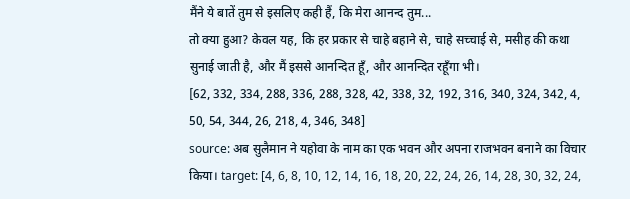मैंने ये बातें तुम से इसलिए कही हैं, कि मेरा आनन्द तुम...
तो क्या हुआ? केवल यह, कि हर प्रकार से चाहे बहाने से, चाहे सच्चाई से, मसीह की कथा सुनाई जाती है, और मैं इससे आनन्दित हूँ, और आनन्दित रहूँगा भी।
[62, 332, 334, 288, 336, 288, 328, 42, 338, 32, 192, 316, 340, 324, 342, 4, 50, 54, 344, 26, 218, 4, 346, 348]
source: अब सुलैमान ने यहोवा के नाम का एक भवन और अपना राजभवन बनाने का विचार किया। target: [4, 6, 8, 10, 12, 14, 16, 18, 20, 22, 24, 26, 14, 28, 30, 32, 24,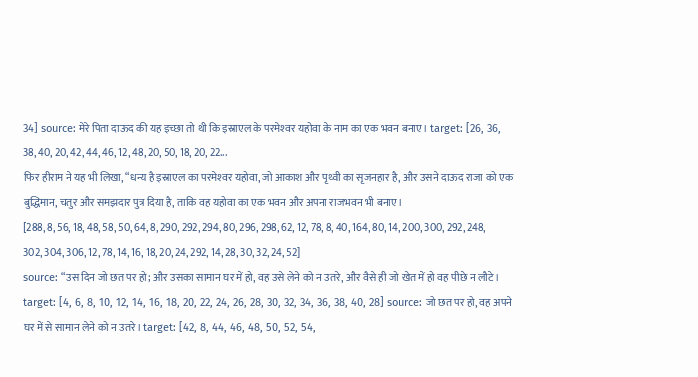34] source: मेरे पिता दाऊद की यह इच्छा तो थी कि इस्राएल के परमेश्‍वर यहोवा के नाम का एक भवन बनाए। target: [26, 36, 38, 40, 20, 42, 44, 46, 12, 48, 20, 50, 18, 20, 22...
फिर हीराम ने यह भी लिखा, “धन्य है इस्राएल का परमेश्‍वर यहोवा, जो आकाश और पृथ्वी का सृजनहार है, और उसने दाऊद राजा को एक बुद्धिमान, चतुर और समझदार पुत्र दिया है, ताकि वह यहोवा का एक भवन और अपना राजभवन भी बनाए।
[288, 8, 56, 18, 48, 58, 50, 64, 8, 290, 292, 294, 80, 296, 298, 62, 12, 78, 8, 40, 164, 80, 14, 200, 300, 292, 248, 302, 304, 306, 12, 78, 14, 16, 18, 20, 24, 292, 14, 28, 30, 32, 24, 52]
source: “उस दिन जो छत पर हो; और उसका सामान घर में हो, वह उसे लेने को न उतरे, और वैसे ही जो खेत में हो वह पीछे न लौटे। target: [4, 6, 8, 10, 12, 14, 16, 18, 20, 22, 24, 26, 28, 30, 32, 34, 36, 38, 40, 28] source: जो छत पर हो, वह अपने घर में से सामान लेने को न उतरे। target: [42, 8, 44, 46, 48, 50, 52, 54,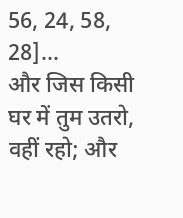56, 24, 58, 28]...
और जिस किसी घर में तुम उतरो, वहीं रहो; और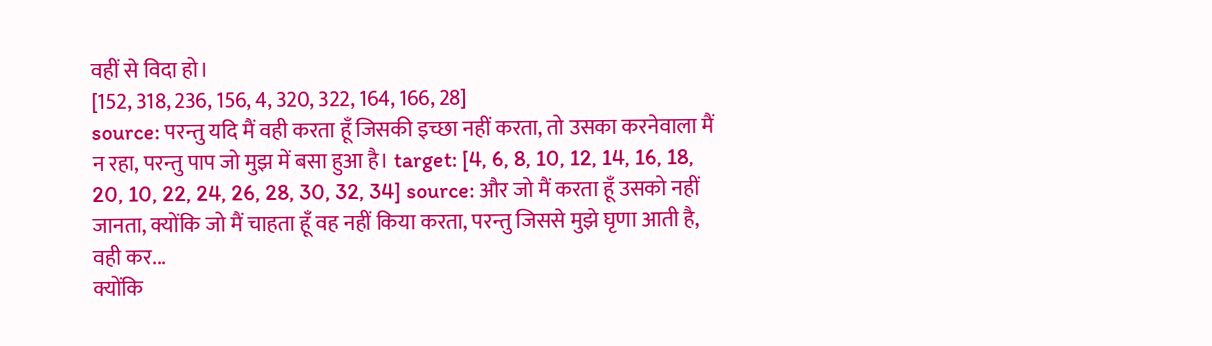वहीं से विदा हो।
[152, 318, 236, 156, 4, 320, 322, 164, 166, 28]
source: परन्तु यदि मैं वही करता हूँ जिसकी इच्छा नहीं करता, तो उसका करनेवाला मैं न रहा, परन्तु पाप जो मुझ में बसा हुआ है। target: [4, 6, 8, 10, 12, 14, 16, 18, 20, 10, 22, 24, 26, 28, 30, 32, 34] source: और जो मैं करता हूँ उसको नहीं जानता, क्योंकि जो मैं चाहता हूँ वह नहीं किया करता, परन्तु जिससे मुझे घृणा आती है, वही कर...
क्योंकि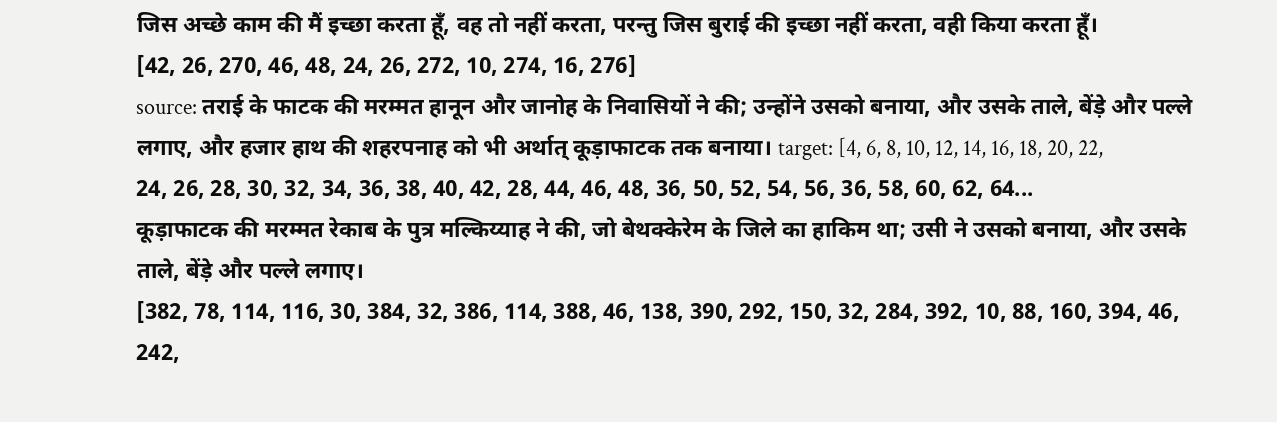जिस अच्छे काम की मैं इच्छा करता हूँ, वह तो नहीं करता, परन्तु जिस बुराई की इच्छा नहीं करता, वही किया करता हूँ।
[42, 26, 270, 46, 48, 24, 26, 272, 10, 274, 16, 276]
source: तराई के फाटक की मरम्मत हानून और जानोह के निवासियों ने की; उन्होंने उसको बनाया, और उसके ताले, बेंड़े और पल्ले लगाए, और हजार हाथ की शहरपनाह को भी अर्थात् कूड़ाफाटक तक बनाया। target: [4, 6, 8, 10, 12, 14, 16, 18, 20, 22, 24, 26, 28, 30, 32, 34, 36, 38, 40, 42, 28, 44, 46, 48, 36, 50, 52, 54, 56, 36, 58, 60, 62, 64...
कूड़ाफाटक की मरम्मत रेकाब के पुत्र मल्किय्याह ने की, जो बेथक्केरेम के जिले का हाकिम था; उसी ने उसको बनाया, और उसके ताले, बेंड़े और पल्ले लगाए।
[382, 78, 114, 116, 30, 384, 32, 386, 114, 388, 46, 138, 390, 292, 150, 32, 284, 392, 10, 88, 160, 394, 46, 242,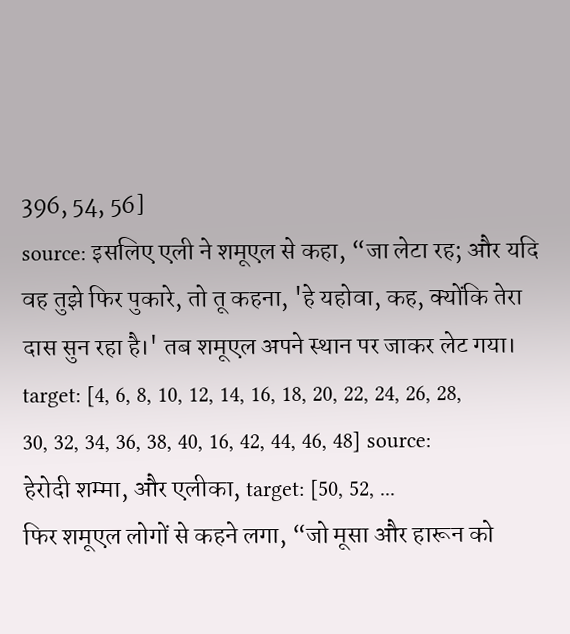396, 54, 56]
source: इसलिए एली ने शमूएल से कहा, “जा लेटा रह; और यदि वह तुझे फिर पुकारे, तो तू कहना, 'हे यहोवा, कह, क्योंकि तेरा दास सुन रहा है।' तब शमूएल अपने स्थान पर जाकर लेट गया। target: [4, 6, 8, 10, 12, 14, 16, 18, 20, 22, 24, 26, 28, 30, 32, 34, 36, 38, 40, 16, 42, 44, 46, 48] source: हेरोदी शम्मा, और एलीका, target: [50, 52, ...
फिर शमूएल लोगों से कहने लगा, “जो मूसा और हारून को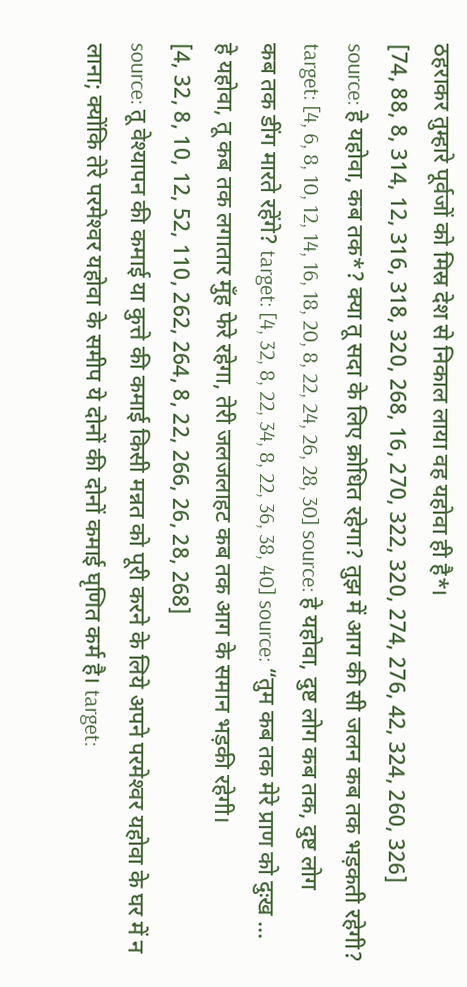ठहराकर तुम्हारे पूर्वजों को मिस्र देश से निकाल लाया वह यहोवा ही है*।
[74, 88, 8, 314, 12, 316, 318, 320, 268, 16, 270, 322, 320, 274, 276, 42, 324, 260, 326]
source: हे यहोवा, कब तक*? क्या तू सदा के लिए क्रोधित रहेगा? तुझ में आग की सी जलन कब तक भड़कती रहेगी? target: [4, 6, 8, 10, 12, 14, 16, 18, 20, 8, 22, 24, 26, 28, 30] source: हे यहोवा, दुष्ट लोग कब तक, दुष्ट लोग कब तक डींग मारते रहेंगे? target: [4, 32, 8, 22, 34, 8, 22, 36, 38, 40] source: “तुम कब तक मेरे प्राण को दुःख ...
हे यहोवा, तू कब तक लगातार मुँह फेरे रहेगा, तेरी जलजलाहट कब तक आग के समान भड़की रहेगी।
[4, 32, 8, 10, 12, 52, 110, 262, 264, 8, 22, 266, 26, 28, 268]
source: तू वेश्यापन की कमाई या कुत्ते की कमाई किसी मन्नत को पूरी करने के लिये अपने परमेश्‍वर यहोवा के घर में न लाना; क्योंकि तेरे परमेश्‍वर यहोवा के समीप ये दोनों की दोनों कमाई घृणित कर्म है। target: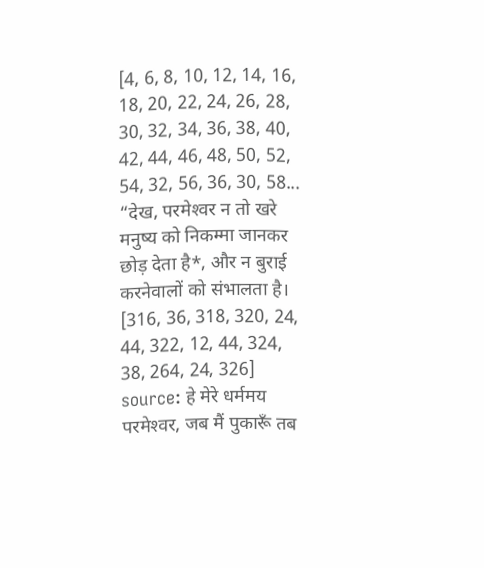[4, 6, 8, 10, 12, 14, 16, 18, 20, 22, 24, 26, 28, 30, 32, 34, 36, 38, 40, 42, 44, 46, 48, 50, 52, 54, 32, 56, 36, 30, 58...
“देख, परमेश्‍वर न तो खरे मनुष्य को निकम्मा जानकर छोड़ देता है*, और न बुराई करनेवालों को संभालता है।
[316, 36, 318, 320, 24, 44, 322, 12, 44, 324, 38, 264, 24, 326]
source: हे मेरे धर्ममय परमेश्‍वर, जब मैं पुकारूँ तब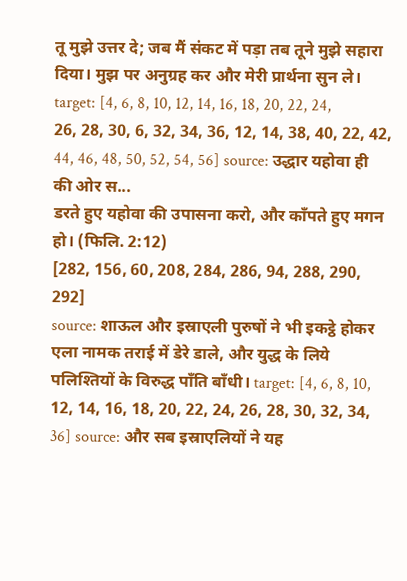तू मुझे उत्तर दे; जब मैं संकट में पड़ा तब तूने मुझे सहारा दिया। मुझ पर अनुग्रह कर और मेरी प्रार्थना सुन ले। target: [4, 6, 8, 10, 12, 14, 16, 18, 20, 22, 24, 26, 28, 30, 6, 32, 34, 36, 12, 14, 38, 40, 22, 42, 44, 46, 48, 50, 52, 54, 56] source: उद्धार यहोवा ही की ओर स...
डरते हुए यहोवा की उपासना करो, और काँपते हुए मगन हो। (फिलि. 2:12)
[282, 156, 60, 208, 284, 286, 94, 288, 290, 292]
source: शाऊल और इस्राएली पुरुषों ने भी इकट्ठे होकर एला नामक तराई में डेरे डाले, और युद्ध के लिये पलिश्तियों के विरुद्ध पाँति बाँधी। target: [4, 6, 8, 10, 12, 14, 16, 18, 20, 22, 24, 26, 28, 30, 32, 34, 36] source: और सब इस्राएलियों ने यह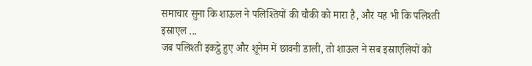समाचार सुना कि शाऊल ने पलिश्तियों की चौकी को मारा है, और यह भी कि पलिश्ती इस्राएल ...
जब पलिश्ती इकट्ठे हुए और शूनेम में छावनी डाली, तो शाऊल ने सब इस्राएलियों को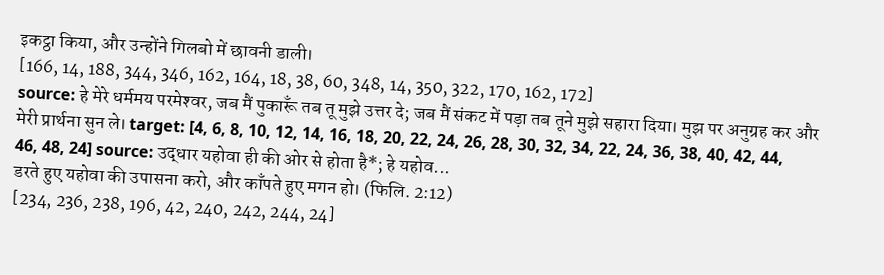इकट्ठा किया, और उन्होंने गिलबो में छावनी डाली।
[166, 14, 188, 344, 346, 162, 164, 18, 38, 60, 348, 14, 350, 322, 170, 162, 172]
source: हे मेरे धर्ममय परमेश्‍वर, जब मैं पुकारूँ तब तू मुझे उत्तर दे; जब मैं संकट में पड़ा तब तूने मुझे सहारा दिया। मुझ पर अनुग्रह कर और मेरी प्रार्थना सुन ले। target: [4, 6, 8, 10, 12, 14, 16, 18, 20, 22, 24, 26, 28, 30, 32, 34, 22, 24, 36, 38, 40, 42, 44, 46, 48, 24] source: उद्धार यहोवा ही की ओर से होता है*; हे यहोव...
डरते हुए यहोवा की उपासना करो, और काँपते हुए मगन हो। (फिलि. 2:12)
[234, 236, 238, 196, 42, 240, 242, 244, 24]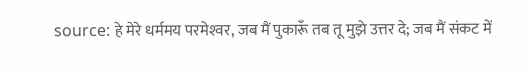source: हे मेरे धर्ममय परमेश्‍वर, जब मैं पुकारूँ तब तू मुझे उत्तर दे; जब मैं संकट में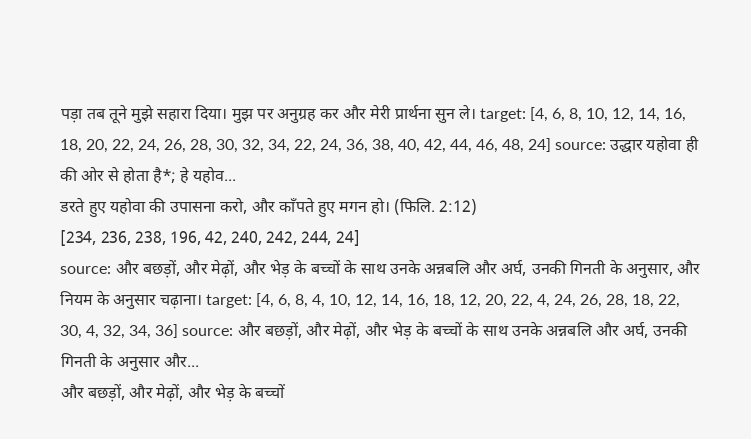पड़ा तब तूने मुझे सहारा दिया। मुझ पर अनुग्रह कर और मेरी प्रार्थना सुन ले। target: [4, 6, 8, 10, 12, 14, 16, 18, 20, 22, 24, 26, 28, 30, 32, 34, 22, 24, 36, 38, 40, 42, 44, 46, 48, 24] source: उद्धार यहोवा ही की ओर से होता है*; हे यहोव...
डरते हुए यहोवा की उपासना करो, और काँपते हुए मगन हो। (फिलि. 2:12)
[234, 236, 238, 196, 42, 240, 242, 244, 24]
source: और बछड़ों, और मेढ़ों, और भेड़ के बच्चों के साथ उनके अन्नबलि और अर्घ, उनकी गिनती के अनुसार, और नियम के अनुसार चढ़ाना। target: [4, 6, 8, 4, 10, 12, 14, 16, 18, 12, 20, 22, 4, 24, 26, 28, 18, 22, 30, 4, 32, 34, 36] source: और बछड़ों, और मेढ़ों, और भेड़ के बच्चों के साथ उनके अन्नबलि और अर्घ, उनकी गिनती के अनुसार और...
और बछड़ों, और मेढ़ों, और भेड़ के बच्चों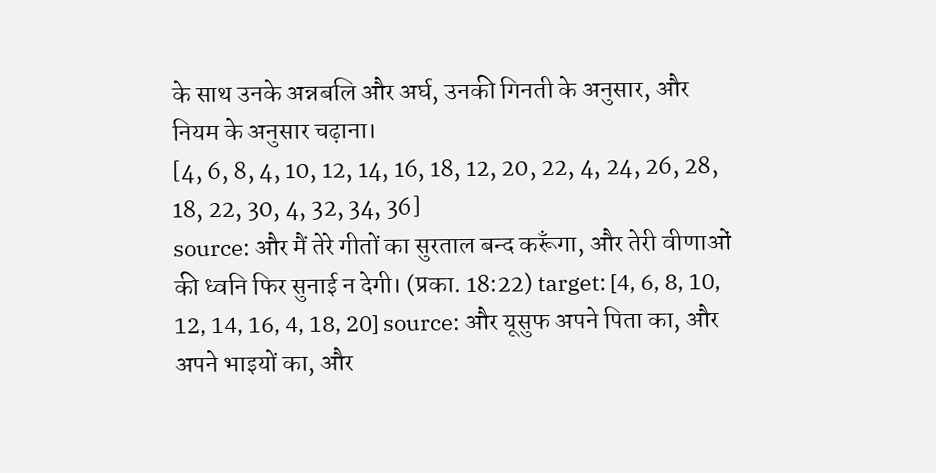के साथ उनके अन्नबलि और अर्घ, उनकी गिनती के अनुसार, और नियम के अनुसार चढ़ाना।
[4, 6, 8, 4, 10, 12, 14, 16, 18, 12, 20, 22, 4, 24, 26, 28, 18, 22, 30, 4, 32, 34, 36]
source: और मैं तेरे गीतों का सुरताल बन्द करूँगा, और तेरी वीणाओं की ध्वनि फिर सुनाई न देगी। (प्रका. 18:22) target: [4, 6, 8, 10, 12, 14, 16, 4, 18, 20] source: और यूसुफ अपने पिता का, और अपने भाइयों का, और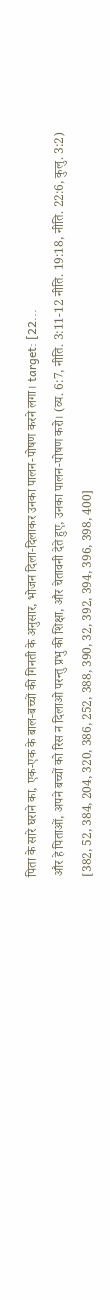पिता के सारे घराने का, एक-एक के बाल-बच्चों की गिनती के अनुसार, भोजन दिला-दिलाकर उनका पालन-पोषण करने लगा। target: [22...
और हे पिताओं, अपने बच्चों को रिस न दिलाओ परन्तु प्रभु की शिक्षा, और चेतावनी देते हुए, उनका पालन-पोषण करो। (व्य. 6:7, नीति. 3:11-12 नीति. 19:18, नीति. 22:6, कुलु. 3:2)
[382, 52, 384, 204, 320, 386, 252, 388, 390, 32, 392, 394, 396, 398, 400]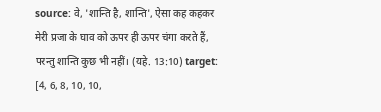source: वे, 'शान्ति है, शान्ति', ऐसा कह कहकर मेरी प्रजा के घाव को ऊपर ही ऊपर चंगा करते हैं, परन्तु शान्ति कुछ भी नहीं। (यहे. 13:10) target: [4, 6, 8, 10, 10,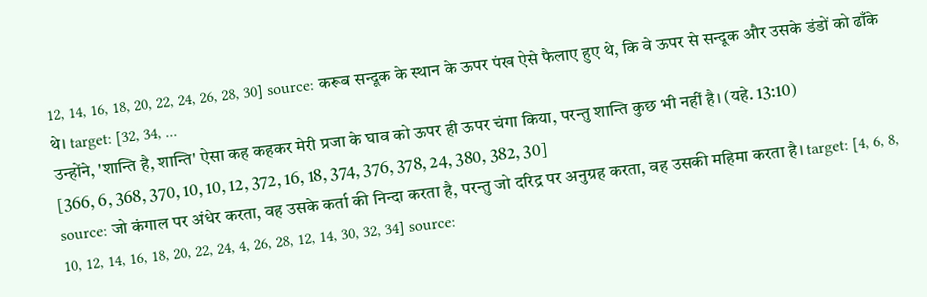12, 14, 16, 18, 20, 22, 24, 26, 28, 30] source: करूब सन्दूक के स्थान के ऊपर पंख ऐसे फैलाए हुए थे, कि वे ऊपर से सन्दूक और उसके डंडों को ढाँके थे। target: [32, 34, ...
उन्होंने, 'शान्ति है, शान्ति' ऐसा कह कहकर मेरी प्रजा के घाव को ऊपर ही ऊपर चंगा किया, परन्तु शान्ति कुछ भी नहीं है। (यहे. 13:10)
[366, 6, 368, 370, 10, 10, 12, 372, 16, 18, 374, 376, 378, 24, 380, 382, 30]
source: जो कंगाल पर अंधेर करता, वह उसके कर्ता की निन्दा करता है, परन्तु जो दरिद्र पर अनुग्रह करता, वह उसकी महिमा करता है। target: [4, 6, 8, 10, 12, 14, 16, 18, 20, 22, 24, 4, 26, 28, 12, 14, 30, 32, 34] source: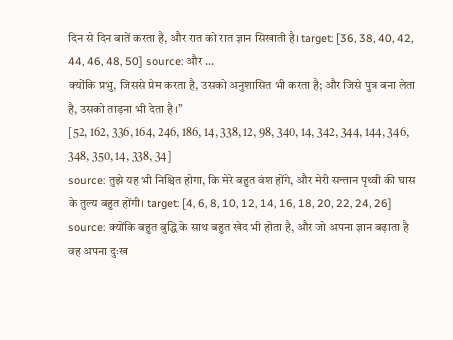दिन से दिन बातें करता है, और रात को रात ज्ञान सिखाती है। target: [36, 38, 40, 42, 44, 46, 48, 50] source: और ...
क्योंकि प्रभु, जिससे प्रेम करता है, उसको अनुशासित भी करता है; और जिसे पुत्र बना लेता है, उसको ताड़ना भी देता है ।”
[52, 162, 336, 164, 246, 186, 14, 338, 12, 98, 340, 14, 342, 344, 144, 346, 348, 350, 14, 338, 34]
source: तुझे यह भी निश्चित होगा, कि मेरे बहुत वंश होंगे, और मेरी सन्तान पृथ्वी की घास के तुल्य बहुत होंगी। target: [4, 6, 8, 10, 12, 14, 16, 18, 20, 22, 24, 26] source: क्योंकि बहुत बुद्धि के साथ बहुत खेद भी होता है, और जो अपना ज्ञान बढ़ाता है वह अपना दुःख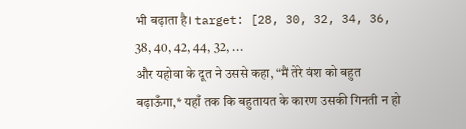भी बढ़ाता है। target: [28, 30, 32, 34, 36, 38, 40, 42, 44, 32, ...
और यहोवा के दूत ने उससे कहा, “मैं तेरे वंश को बहुत बढ़ाऊँगा,* यहाँ तक कि बहुतायत के कारण उसकी गिनती न हो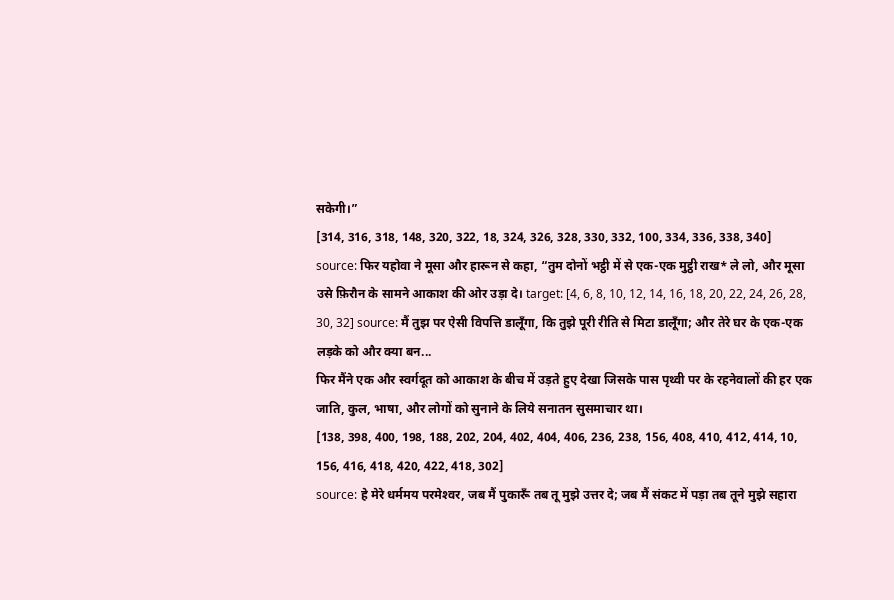सकेगी।”
[314, 316, 318, 148, 320, 322, 18, 324, 326, 328, 330, 332, 100, 334, 336, 338, 340]
source: फिर यहोवा ने मूसा और हारून से कहा, “तुम दोनों भट्ठी में से एक-एक मुट्ठी राख* ले लो, और मूसा उसे फ़िरौन के सामने आकाश की ओर उड़ा दे। target: [4, 6, 8, 10, 12, 14, 16, 18, 20, 22, 24, 26, 28, 30, 32] source: मैं तुझ पर ऐसी विपत्ति डालूँगा, कि तुझे पूरी रीति से मिटा डालूँगा; और तेरे घर के एक-एक लड़के को और क्या बन...
फिर मैंने एक और स्वर्गदूत को आकाश के बीच में उड़ते हुए देखा जिसके पास पृथ्वी पर के रहनेवालों की हर एक जाति, कुल, भाषा, और लोगों को सुनाने के लिये सनातन सुसमाचार था।
[138, 398, 400, 198, 188, 202, 204, 402, 404, 406, 236, 238, 156, 408, 410, 412, 414, 10, 156, 416, 418, 420, 422, 418, 302]
source: हे मेरे धर्ममय परमेश्‍वर, जब मैं पुकारूँ तब तू मुझे उत्तर दे; जब मैं संकट में पड़ा तब तूने मुझे सहारा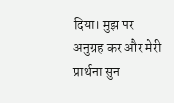दिया। मुझ पर अनुग्रह कर और मेरी प्रार्थना सुन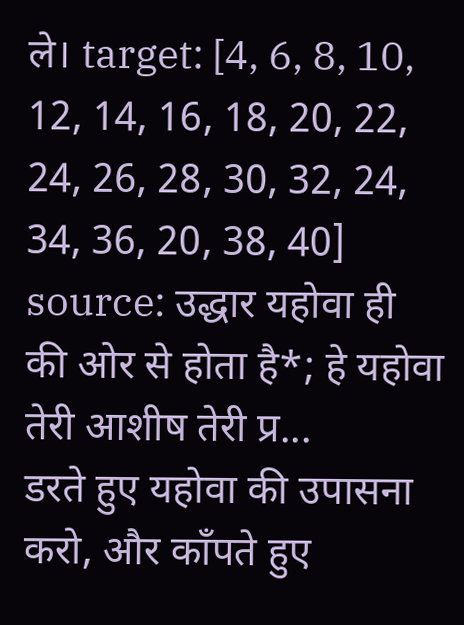ले। target: [4, 6, 8, 10, 12, 14, 16, 18, 20, 22, 24, 26, 28, 30, 32, 24, 34, 36, 20, 38, 40] source: उद्धार यहोवा ही की ओर से होता है*; हे यहोवा तेरी आशीष तेरी प्र...
डरते हुए यहोवा की उपासना करो, और काँपते हुए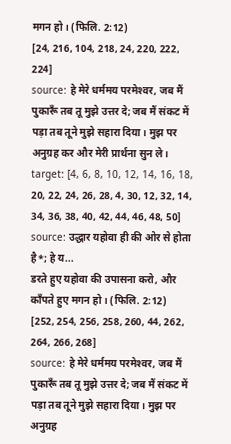मगन हो। (फिलि. 2:12)
[24, 216, 104, 218, 24, 220, 222, 224]
source: हे मेरे धर्ममय परमेश्‍वर, जब मैं पुकारूँ तब तू मुझे उत्तर दे; जब मैं संकट में पड़ा तब तूने मुझे सहारा दिया। मुझ पर अनुग्रह कर और मेरी प्रार्थना सुन ले। target: [4, 6, 8, 10, 12, 14, 16, 18, 20, 22, 24, 26, 28, 4, 30, 12, 32, 14, 34, 36, 38, 40, 42, 44, 46, 48, 50] source: उद्धार यहोवा ही की ओर से होता है*; हे य...
डरते हुए यहोवा की उपासना करो, और काँपते हुए मगन हो। (फिलि. 2:12)
[252, 254, 256, 258, 260, 44, 262, 264, 266, 268]
source: हे मेरे धर्ममय परमेश्‍वर, जब मैं पुकारूँ तब तू मुझे उत्तर दे; जब मैं संकट में पड़ा तब तूने मुझे सहारा दिया। मुझ पर अनुग्रह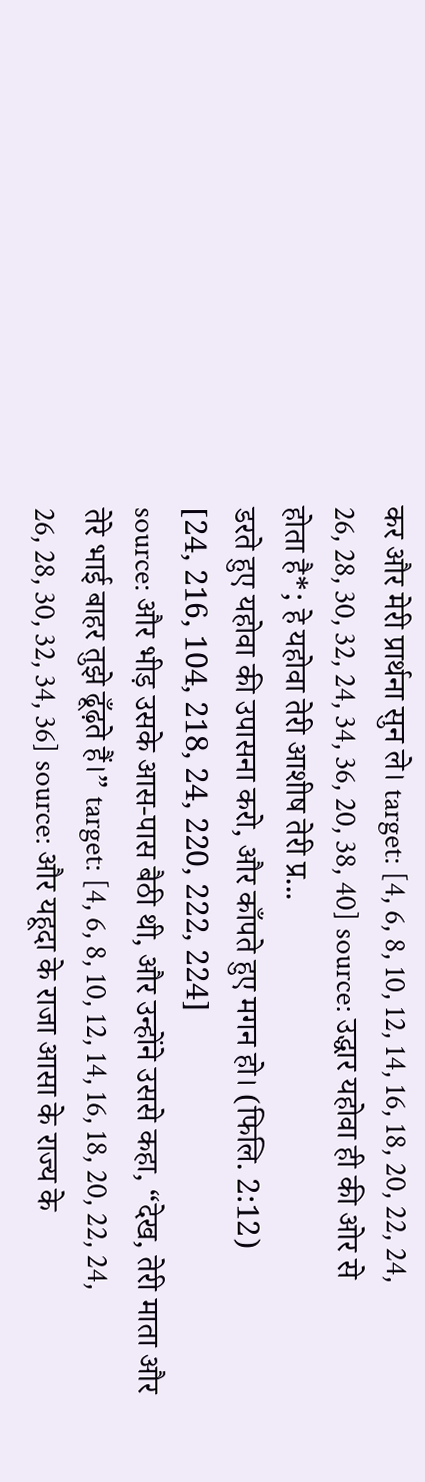कर और मेरी प्रार्थना सुन ले। target: [4, 6, 8, 10, 12, 14, 16, 18, 20, 22, 24, 26, 28, 30, 32, 24, 34, 36, 20, 38, 40] source: उद्धार यहोवा ही की ओर से होता है*; हे यहोवा तेरी आशीष तेरी प्र...
डरते हुए यहोवा की उपासना करो, और काँपते हुए मगन हो। (फिलि. 2:12)
[24, 216, 104, 218, 24, 220, 222, 224]
source: और भीड़ उसके आस-पास बैठी थी, और उन्होंने उससे कहा, “देख, तेरी माता और तेरे भाई बाहर तुझे ढूँढ़ते हैं।” target: [4, 6, 8, 10, 12, 14, 16, 18, 20, 22, 24, 26, 28, 30, 32, 34, 36] source: और यहूदा के राजा आसा के राज्य के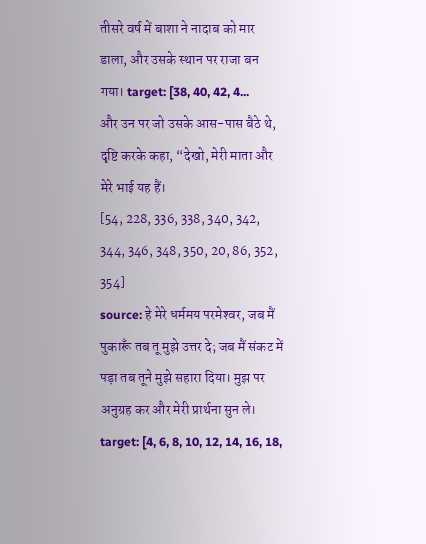तीसरे वर्ष में बाशा ने नादाब को मार डाला, और उसके स्थान पर राजा बन गया। target: [38, 40, 42, 4...
और उन पर जो उसके आस-पास बैठे थे, दृष्टि करके कहा, “देखो, मेरी माता और मेरे भाई यह हैं।
[54, 228, 336, 338, 340, 342, 344, 346, 348, 350, 20, 86, 352, 354]
source: हे मेरे धर्ममय परमेश्‍वर, जब मैं पुकारूँ तब तू मुझे उत्तर दे; जब मैं संकट में पड़ा तब तूने मुझे सहारा दिया। मुझ पर अनुग्रह कर और मेरी प्रार्थना सुन ले। target: [4, 6, 8, 10, 12, 14, 16, 18,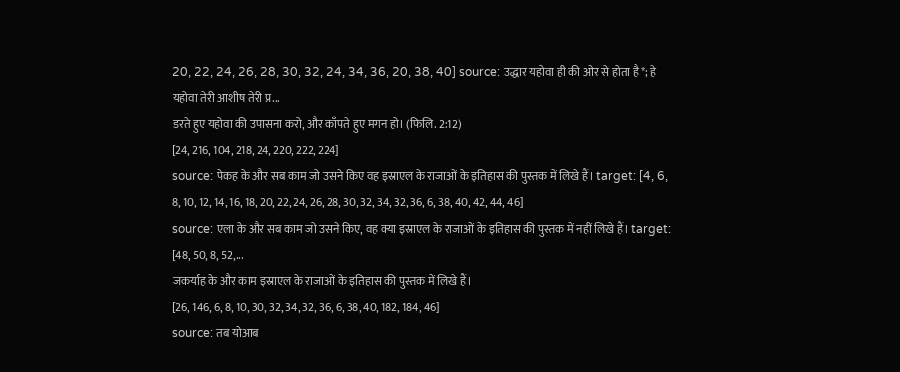20, 22, 24, 26, 28, 30, 32, 24, 34, 36, 20, 38, 40] source: उद्धार यहोवा ही की ओर से होता है*; हे यहोवा तेरी आशीष तेरी प्र...
डरते हुए यहोवा की उपासना करो, और काँपते हुए मगन हो। (फिलि. 2:12)
[24, 216, 104, 218, 24, 220, 222, 224]
source: पेकह के और सब काम जो उसने किए वह इस्राएल के राजाओं के इतिहास की पुस्तक में लिखे हैं। target: [4, 6, 8, 10, 12, 14, 16, 18, 20, 22, 24, 26, 28, 30, 32, 34, 32, 36, 6, 38, 40, 42, 44, 46] source: एला के और सब काम जो उसने किए, वह क्या इस्राएल के राजाओं के इतिहास की पुस्तक में नहीं लिखे हैं। target: [48, 50, 8, 52,...
जकर्याह के और काम इस्राएल के राजाओं के इतिहास की पुस्तक में लिखे हैं।
[26, 146, 6, 8, 10, 30, 32, 34, 32, 36, 6, 38, 40, 182, 184, 46]
source: तब योआब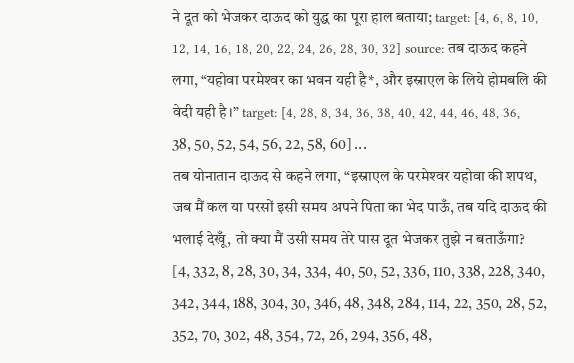ने दूत को भेजकर दाऊद को युद्ध का पूरा हाल बताया; target: [4, 6, 8, 10, 12, 14, 16, 18, 20, 22, 24, 26, 28, 30, 32] source: तब दाऊद कहने लगा, “यहोवा परमेश्‍वर का भवन यही है*, और इस्राएल के लिये होमबलि की वेदी यही है।” target: [4, 28, 8, 34, 36, 38, 40, 42, 44, 46, 48, 36, 38, 50, 52, 54, 56, 22, 58, 60] ...
तब योनातान दाऊद से कहने लगा, “इस्राएल के परमेश्‍वर यहोवा की शपथ, जब मैं कल या परसों इसी समय अपने पिता का भेद पाऊँ, तब यदि दाऊद की भलाई देखूँ, तो क्या मैं उसी समय तेरे पास दूत भेजकर तुझे न बताऊँगा?
[4, 332, 8, 28, 30, 34, 334, 40, 50, 52, 336, 110, 338, 228, 340, 342, 344, 188, 304, 30, 346, 48, 348, 284, 114, 22, 350, 28, 52, 352, 70, 302, 48, 354, 72, 26, 294, 356, 48,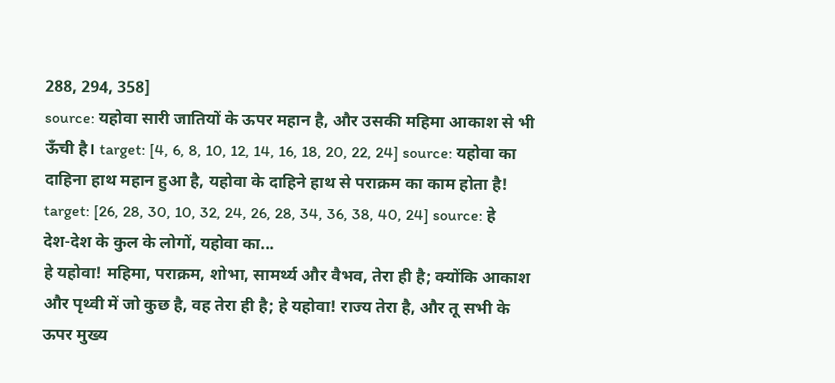288, 294, 358]
source: यहोवा सारी जातियों के ऊपर महान है, और उसकी महिमा आकाश से भी ऊँची है। target: [4, 6, 8, 10, 12, 14, 16, 18, 20, 22, 24] source: यहोवा का दाहिना हाथ महान हुआ है, यहोवा के दाहिने हाथ से पराक्रम का काम होता है! target: [26, 28, 30, 10, 32, 24, 26, 28, 34, 36, 38, 40, 24] source: हे देश-देश के कुल के लोगों, यहोवा का...
हे यहोवा! महिमा, पराक्रम, शोभा, सामर्थ्य और वैभव, तेरा ही है; क्योंकि आकाश और पृथ्वी में जो कुछ है, वह तेरा ही है; हे यहोवा! राज्य तेरा है, और तू सभी के ऊपर मुख्य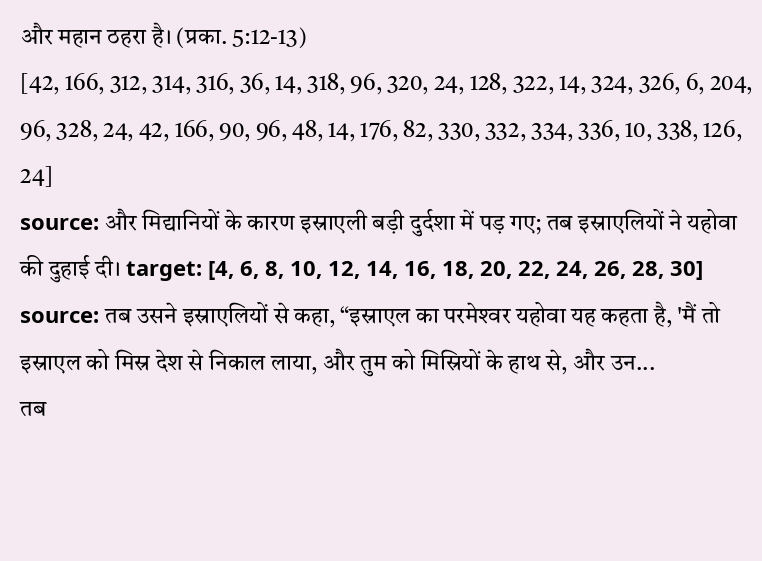और महान ठहरा है। (प्रका. 5:12-13)
[42, 166, 312, 314, 316, 36, 14, 318, 96, 320, 24, 128, 322, 14, 324, 326, 6, 204, 96, 328, 24, 42, 166, 90, 96, 48, 14, 176, 82, 330, 332, 334, 336, 10, 338, 126, 24]
source: और मिद्यानियों के कारण इस्राएली बड़ी दुर्दशा में पड़ गए; तब इस्राएलियों ने यहोवा की दुहाई दी। target: [4, 6, 8, 10, 12, 14, 16, 18, 20, 22, 24, 26, 28, 30] source: तब उसने इस्राएलियों से कहा, “इस्राएल का परमेश्‍वर यहोवा यह कहता है, 'मैं तो इस्राएल को मिस्र देश से निकाल लाया, और तुम को मिस्रियों के हाथ से, और उन...
तब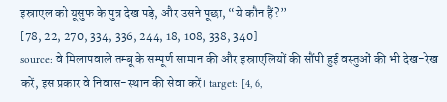इस्राएल को यूसुफ के पुत्र देख पड़े, और उसने पूछा, “ये कौन हैं?”
[78, 22, 270, 334, 336, 244, 18, 108, 338, 340]
source: वे मिलापवाले तम्बू के सम्पूर्ण सामान की और इस्राएलियों की सौंपी हुई वस्तुओं की भी देख-रेख करें, इस प्रकार वे निवास-स्थान की सेवा करें। target: [4, 6,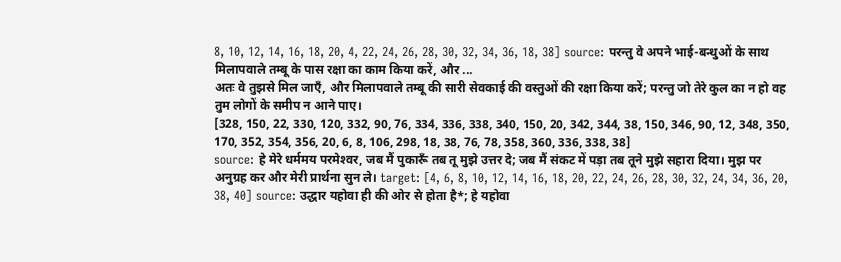8, 10, 12, 14, 16, 18, 20, 4, 22, 24, 26, 28, 30, 32, 34, 36, 18, 38] source: परन्तु वे अपने भाई-बन्धुओं के साथ मिलापवाले तम्बू के पास रक्षा का काम किया करें, और ...
अतः वे तुझसे मिल जाएँ, और मिलापवाले तम्बू की सारी सेवकाई की वस्तुओं की रक्षा किया करें; परन्तु जो तेरे कुल का न हो वह तुम लोगों के समीप न आने पाए।
[328, 150, 22, 330, 120, 332, 90, 76, 334, 336, 338, 340, 150, 20, 342, 344, 38, 150, 346, 90, 12, 348, 350, 170, 352, 354, 356, 20, 6, 8, 106, 298, 18, 38, 76, 78, 358, 360, 336, 338, 38]
source: हे मेरे धर्ममय परमेश्‍वर, जब मैं पुकारूँ तब तू मुझे उत्तर दे; जब मैं संकट में पड़ा तब तूने मुझे सहारा दिया। मुझ पर अनुग्रह कर और मेरी प्रार्थना सुन ले। target: [4, 6, 8, 10, 12, 14, 16, 18, 20, 22, 24, 26, 28, 30, 32, 24, 34, 36, 20, 38, 40] source: उद्धार यहोवा ही की ओर से होता है*; हे यहोवा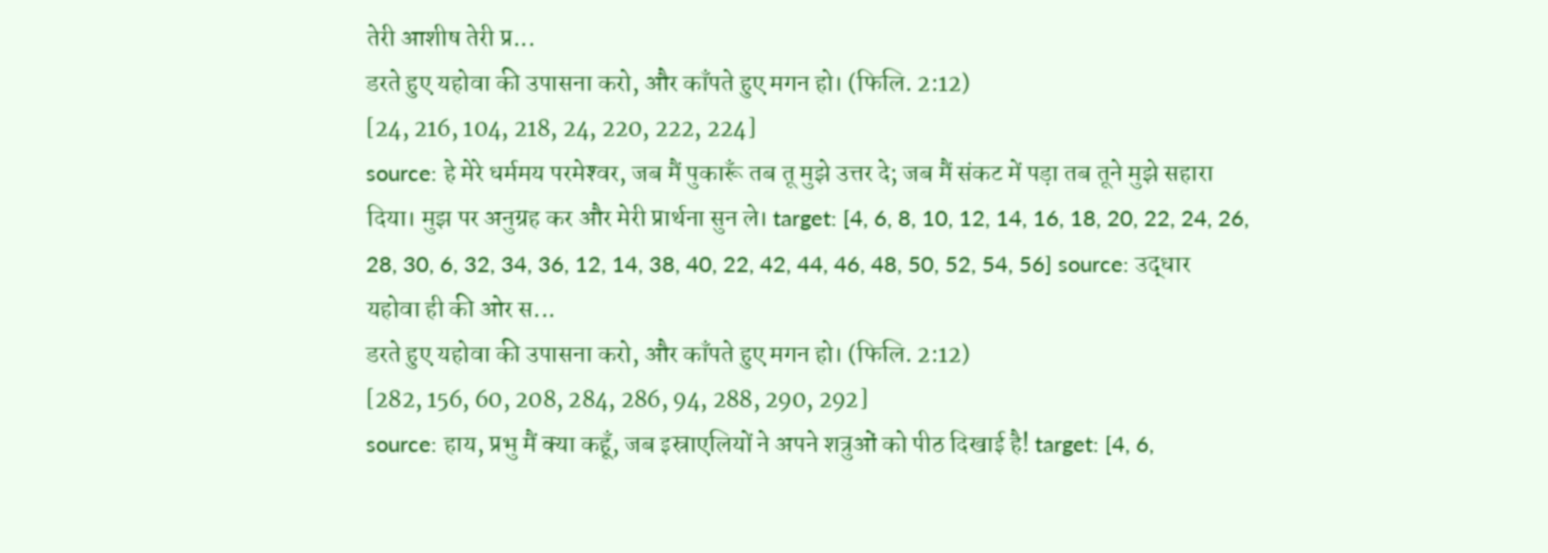तेरी आशीष तेरी प्र...
डरते हुए यहोवा की उपासना करो, और काँपते हुए मगन हो। (फिलि. 2:12)
[24, 216, 104, 218, 24, 220, 222, 224]
source: हे मेरे धर्ममय परमेश्‍वर, जब मैं पुकारूँ तब तू मुझे उत्तर दे; जब मैं संकट में पड़ा तब तूने मुझे सहारा दिया। मुझ पर अनुग्रह कर और मेरी प्रार्थना सुन ले। target: [4, 6, 8, 10, 12, 14, 16, 18, 20, 22, 24, 26, 28, 30, 6, 32, 34, 36, 12, 14, 38, 40, 22, 42, 44, 46, 48, 50, 52, 54, 56] source: उद्धार यहोवा ही की ओर स...
डरते हुए यहोवा की उपासना करो, और काँपते हुए मगन हो। (फिलि. 2:12)
[282, 156, 60, 208, 284, 286, 94, 288, 290, 292]
source: हाय, प्रभु मैं क्या कहूँ, जब इस्राएलियों ने अपने शत्रुओं को पीठ दिखाई है! target: [4, 6,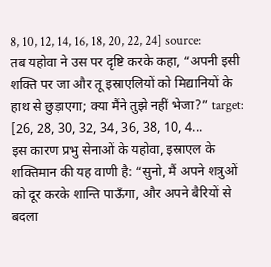8, 10, 12, 14, 16, 18, 20, 22, 24] source: तब यहोवा ने उस पर दृष्टि करके कहा, “अपनी इसी शक्ति पर जा और तू इस्राएलियों को मिद्यानियों के हाथ से छुड़ाएगा; क्या मैंने तुझे नहीं भेजा?” target: [26, 28, 30, 32, 34, 36, 38, 10, 4...
इस कारण प्रभु सेनाओं के यहोवा, इस्राएल के शक्तिमान की यह वाणी है: “सुनो, मैं अपने शत्रुओं को दूर करके शान्ति पाऊँगा, और अपने बैरियों से बदला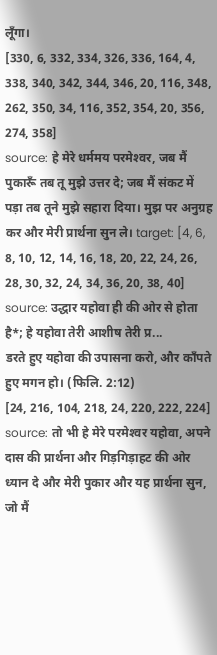लूँगा।
[330, 6, 332, 334, 326, 336, 164, 4, 338, 340, 342, 344, 346, 20, 116, 348, 262, 350, 34, 116, 352, 354, 20, 356, 274, 358]
source: हे मेरे धर्ममय परमेश्‍वर, जब मैं पुकारूँ तब तू मुझे उत्तर दे; जब मैं संकट में पड़ा तब तूने मुझे सहारा दिया। मुझ पर अनुग्रह कर और मेरी प्रार्थना सुन ले। target: [4, 6, 8, 10, 12, 14, 16, 18, 20, 22, 24, 26, 28, 30, 32, 24, 34, 36, 20, 38, 40] source: उद्धार यहोवा ही की ओर से होता है*; हे यहोवा तेरी आशीष तेरी प्र...
डरते हुए यहोवा की उपासना करो, और काँपते हुए मगन हो। (फिलि. 2:12)
[24, 216, 104, 218, 24, 220, 222, 224]
source: तो भी हे मेरे परमेश्‍वर यहोवा, अपने दास की प्रार्थना और गिड़गिड़ाहट की ओर ध्यान दे और मेरी पुकार और यह प्रार्थना सुन, जो मैं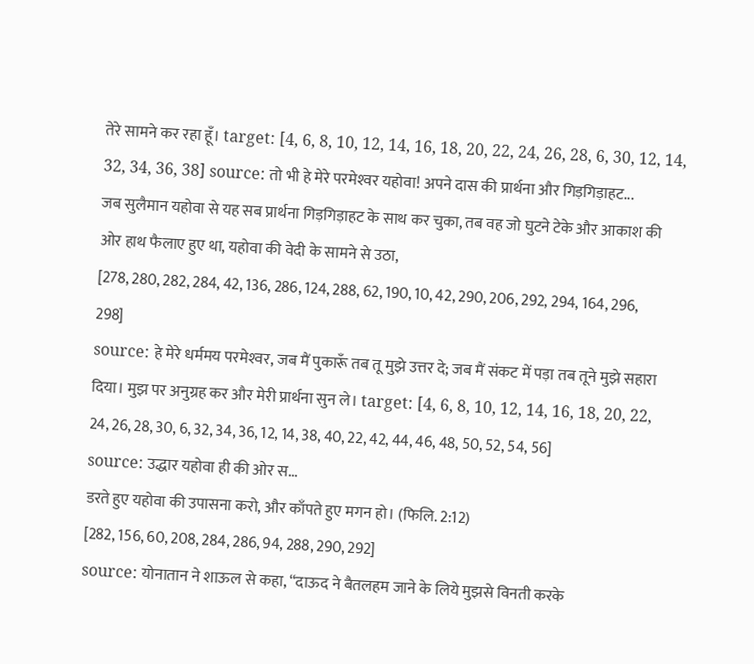तेरे सामने कर रहा हूँ। target: [4, 6, 8, 10, 12, 14, 16, 18, 20, 22, 24, 26, 28, 6, 30, 12, 14, 32, 34, 36, 38] source: तो भी हे मेरे परमेश्‍वर यहोवा! अपने दास की प्रार्थना और गिड़गिड़ाहट...
जब सुलैमान यहोवा से यह सब प्रार्थना गिड़गिड़ाहट के साथ कर चुका, तब वह जो घुटने टेके और आकाश की ओर हाथ फैलाए हुए था, यहोवा की वेदी के सामने से उठा,
[278, 280, 282, 284, 42, 136, 286, 124, 288, 62, 190, 10, 42, 290, 206, 292, 294, 164, 296, 298]
source: हे मेरे धर्ममय परमेश्‍वर, जब मैं पुकारूँ तब तू मुझे उत्तर दे; जब मैं संकट में पड़ा तब तूने मुझे सहारा दिया। मुझ पर अनुग्रह कर और मेरी प्रार्थना सुन ले। target: [4, 6, 8, 10, 12, 14, 16, 18, 20, 22, 24, 26, 28, 30, 6, 32, 34, 36, 12, 14, 38, 40, 22, 42, 44, 46, 48, 50, 52, 54, 56] source: उद्धार यहोवा ही की ओर स...
डरते हुए यहोवा की उपासना करो, और काँपते हुए मगन हो। (फिलि. 2:12)
[282, 156, 60, 208, 284, 286, 94, 288, 290, 292]
source: योनातान ने शाऊल से कहा, “दाऊद ने बैतलहम जाने के लिये मुझसे विनती करके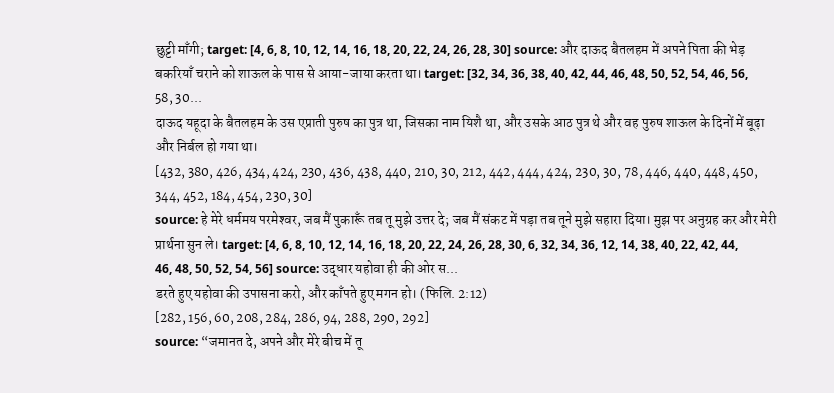छुट्टी माँगी; target: [4, 6, 8, 10, 12, 14, 16, 18, 20, 22, 24, 26, 28, 30] source: और दाऊद बैतलहम में अपने पिता की भेड़ बकरियाँ चराने को शाऊल के पास से आया-जाया करता था। target: [32, 34, 36, 38, 40, 42, 44, 46, 48, 50, 52, 54, 46, 56, 58, 30...
दाऊद यहूदा के बैतलहम के उस एप्राती पुरुष का पुत्र था, जिसका नाम यिशै था, और उसके आठ पुत्र थे और वह पुरुष शाऊल के दिनों में बूढ़ा और निर्बल हो गया था।
[432, 380, 426, 434, 424, 230, 436, 438, 440, 210, 30, 212, 442, 444, 424, 230, 30, 78, 446, 440, 448, 450, 344, 452, 184, 454, 230, 30]
source: हे मेरे धर्ममय परमेश्‍वर, जब मैं पुकारूँ तब तू मुझे उत्तर दे; जब मैं संकट में पड़ा तब तूने मुझे सहारा दिया। मुझ पर अनुग्रह कर और मेरी प्रार्थना सुन ले। target: [4, 6, 8, 10, 12, 14, 16, 18, 20, 22, 24, 26, 28, 30, 6, 32, 34, 36, 12, 14, 38, 40, 22, 42, 44, 46, 48, 50, 52, 54, 56] source: उद्धार यहोवा ही की ओर स...
डरते हुए यहोवा की उपासना करो, और काँपते हुए मगन हो। (फिलि. 2:12)
[282, 156, 60, 208, 284, 286, 94, 288, 290, 292]
source: “जमानत दे, अपने और मेरे बीच में तू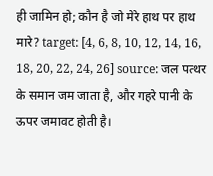ही जामिन हो; कौन है जो मेरे हाथ पर हाथ मारे? target: [4, 6, 8, 10, 12, 14, 16, 18, 20, 22, 24, 26] source: जल पत्थर के समान जम जाता है, और गहरे पानी के ऊपर जमावट होती है।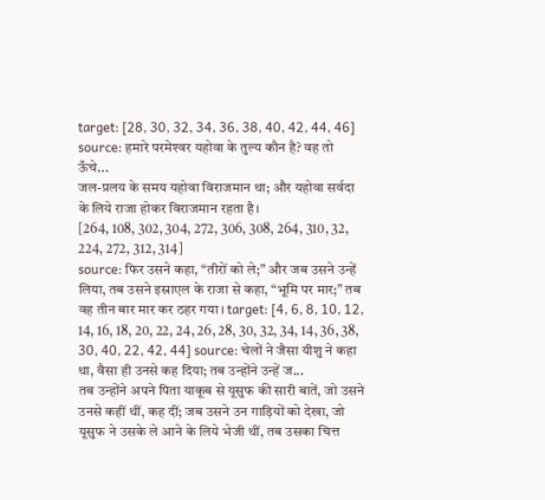target: [28, 30, 32, 34, 36, 38, 40, 42, 44, 46] source: हमारे परमेश्‍वर यहोवा के तुल्य कौन है? वह तो ऊँचे...
जल-प्रलय के समय यहोवा विराजमान था; और यहोवा सर्वदा के लिये राजा होकर विराजमान रहता है।
[264, 108, 302, 304, 272, 306, 308, 264, 310, 32, 224, 272, 312, 314]
source: फिर उसने कहा, “तीरों को ले;” और जब उसने उन्हें लिया, तब उसने इस्राएल के राजा से कहा, “भूमि पर मार;” तब वह तीन बार मार कर ठहर गया। target: [4, 6, 8, 10, 12, 14, 16, 18, 20, 22, 24, 26, 28, 30, 32, 34, 14, 36, 38, 30, 40, 22, 42, 44] source: चेलों ने जैसा यीशु ने कहा था, वैसा ही उनसे कह दिया; तब उन्होंने उन्हें ज...
तब उन्होंने अपने पिता याकूब से यूसुफ की सारी बातें, जो उसने उनसे कहीं थीं, कह दीं; जब उसने उन गाड़ियों को देखा, जो यूसुफ ने उसके ले आने के लिये भेजी थीं, तब उसका चित्त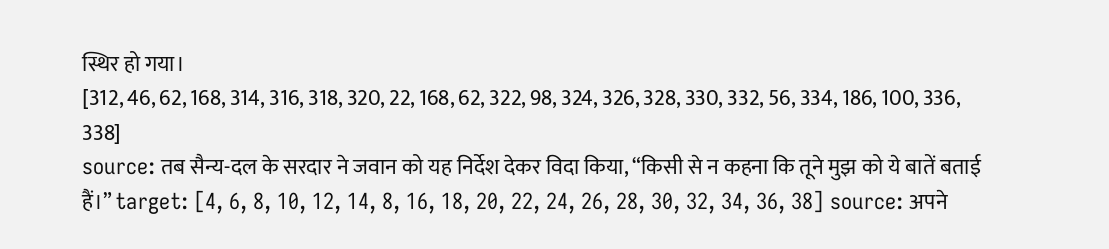स्थिर हो गया।
[312, 46, 62, 168, 314, 316, 318, 320, 22, 168, 62, 322, 98, 324, 326, 328, 330, 332, 56, 334, 186, 100, 336, 338]
source: तब सैन्य-दल के सरदार ने जवान को यह निर्देश देकर विदा किया, “किसी से न कहना कि तूने मुझ को ये बातें बताई हैं।” target: [4, 6, 8, 10, 12, 14, 8, 16, 18, 20, 22, 24, 26, 28, 30, 32, 34, 36, 38] source: अपने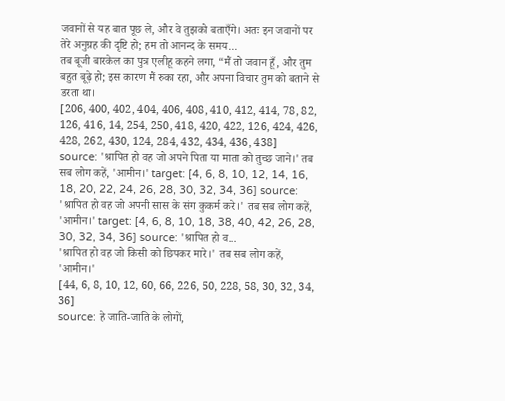जवानों से यह बात पूछ ले, और वे तुझको बताएँगे। अतः इन जवानों पर तेरे अनुग्रह की दृष्टि हो; हम तो आनन्द के समय...
तब बूजी बारकेल का पुत्र एलीहू कहने लगा, “मैं तो जवान हूँ, और तुम बहुत बूढ़े हो; इस कारण मैं रुका रहा, और अपना विचार तुम को बताने से डरता था।
[206, 400, 402, 404, 406, 408, 410, 412, 414, 78, 82, 126, 416, 14, 254, 250, 418, 420, 422, 126, 424, 426, 428, 262, 430, 124, 284, 432, 434, 436, 438]
source: 'श्रापित हो वह जो अपने पिता या माता को तुच्छ जाने।' तब सब लोग कहें, 'आमीन।' target: [4, 6, 8, 10, 12, 14, 16, 18, 20, 22, 24, 26, 28, 30, 32, 34, 36] source: 'श्रापित हो वह जो अपनी सास के संग कुकर्म करे।' तब सब लोग कहें, 'आमीन।' target: [4, 6, 8, 10, 18, 38, 40, 42, 26, 28, 30, 32, 34, 36] source: 'श्रापित हो व...
'श्रापित हो वह जो किसी को छिपकर मारे।' तब सब लोग कहें, 'आमीन।'
[44, 6, 8, 10, 12, 60, 66, 226, 50, 228, 58, 30, 32, 34, 36]
source: हे जाति-जाति के लोगों,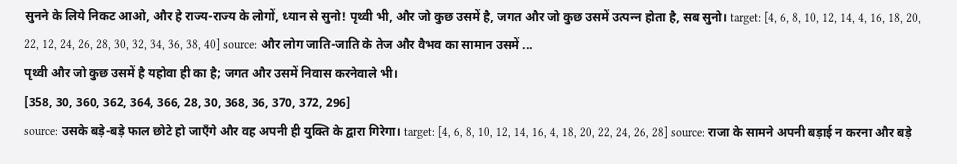सुनने के लिये निकट आओ, और हे राज्य-राज्य के लोगों, ध्यान से सुनो! पृथ्वी भी, और जो कुछ उसमें है, जगत और जो कुछ उसमें उत्‍पन्‍न होता है, सब सुनो। target: [4, 6, 8, 10, 12, 14, 4, 16, 18, 20, 22, 12, 24, 26, 28, 30, 32, 34, 36, 38, 40] source: और लोग जाति-जाति के तेज और वैभव का सामान उसमें ...
पृथ्वी और जो कुछ उसमें है यहोवा ही का है; जगत और उसमें निवास करनेवाले भी।
[358, 30, 360, 362, 364, 366, 28, 30, 368, 36, 370, 372, 296]
source: उसके बड़े-बड़े फाल छोटे हो जाएँगे और वह अपनी ही युक्ति के द्वारा गिरेगा। target: [4, 6, 8, 10, 12, 14, 16, 4, 18, 20, 22, 24, 26, 28] source: राजा के सामने अपनी बड़ाई न करना और बड़े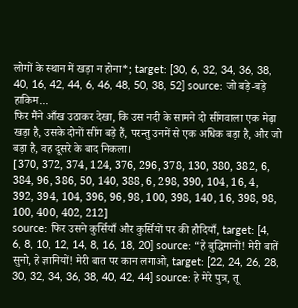लोगों के स्थान में खड़ा न होना*; target: [30, 6, 32, 34, 36, 38, 40, 16, 42, 44, 6, 46, 48, 50, 38, 52] source: जो बड़े-बड़े हाकिम...
फिर मैंने आँख उठाकर देखा, कि उस नदी के सामने दो सींगवाला एक मेढ़ा खड़ा है, उसके दोनों सींग बड़े हैं, परन्तु उनमें से एक अधिक बड़ा है, और जो बड़ा है, वह दूसरे के बाद निकला।
[370, 372, 374, 124, 376, 296, 378, 130, 380, 382, 6, 384, 96, 386, 50, 140, 388, 6, 298, 390, 104, 16, 4, 392, 394, 104, 396, 96, 98, 100, 398, 140, 16, 398, 98, 100, 400, 402, 212]
source: फिर उसने कुर्सियाँ और कुर्सियों पर की हौदियाँ, target: [4, 6, 8, 10, 12, 14, 8, 16, 18, 20] source: “हे बुद्धिमानों! मेरी बातें सुनो, हे ज्ञानियों! मेरी बात पर कान लगाओ, target: [22, 24, 26, 28, 30, 32, 34, 36, 38, 40, 42, 44] source: हे मेरे पुत्र, तू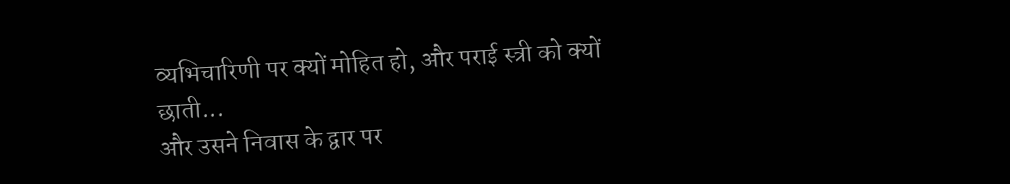व्यभिचारिणी पर क्यों मोहित हो, और पराई स्त्री को क्यों छाती...
और उसने निवास के द्वार पर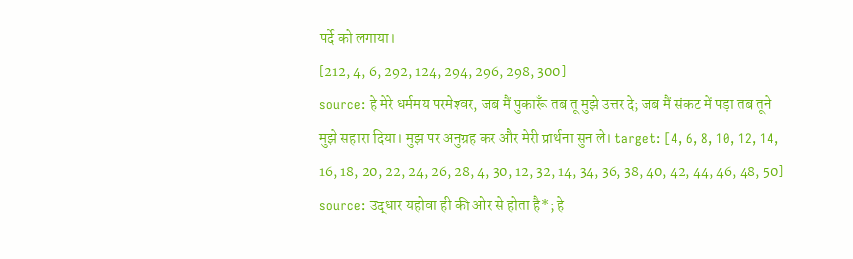पर्दे को लगाया।
[212, 4, 6, 292, 124, 294, 296, 298, 300]
source: हे मेरे धर्ममय परमेश्‍वर, जब मैं पुकारूँ तब तू मुझे उत्तर दे; जब मैं संकट में पड़ा तब तूने मुझे सहारा दिया। मुझ पर अनुग्रह कर और मेरी प्रार्थना सुन ले। target: [4, 6, 8, 10, 12, 14, 16, 18, 20, 22, 24, 26, 28, 4, 30, 12, 32, 14, 34, 36, 38, 40, 42, 44, 46, 48, 50] source: उद्धार यहोवा ही की ओर से होता है*; हे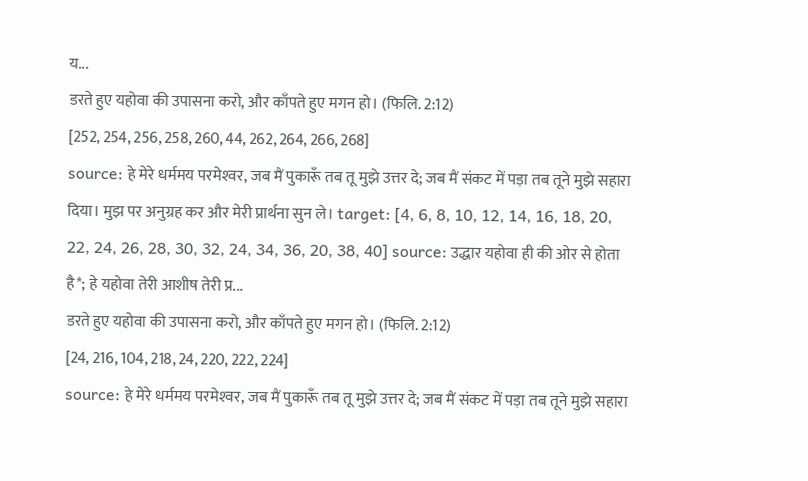य...
डरते हुए यहोवा की उपासना करो, और काँपते हुए मगन हो। (फिलि. 2:12)
[252, 254, 256, 258, 260, 44, 262, 264, 266, 268]
source: हे मेरे धर्ममय परमेश्‍वर, जब मैं पुकारूँ तब तू मुझे उत्तर दे; जब मैं संकट में पड़ा तब तूने मुझे सहारा दिया। मुझ पर अनुग्रह कर और मेरी प्रार्थना सुन ले। target: [4, 6, 8, 10, 12, 14, 16, 18, 20, 22, 24, 26, 28, 30, 32, 24, 34, 36, 20, 38, 40] source: उद्धार यहोवा ही की ओर से होता है*; हे यहोवा तेरी आशीष तेरी प्र...
डरते हुए यहोवा की उपासना करो, और काँपते हुए मगन हो। (फिलि. 2:12)
[24, 216, 104, 218, 24, 220, 222, 224]
source: हे मेरे धर्ममय परमेश्‍वर, जब मैं पुकारूँ तब तू मुझे उत्तर दे; जब मैं संकट में पड़ा तब तूने मुझे सहारा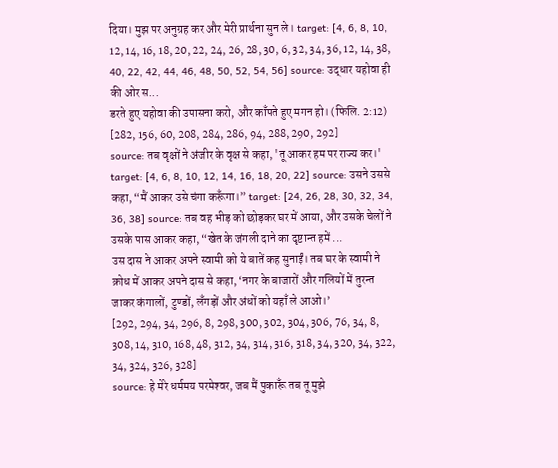दिया। मुझ पर अनुग्रह कर और मेरी प्रार्थना सुन ले। target: [4, 6, 8, 10, 12, 14, 16, 18, 20, 22, 24, 26, 28, 30, 6, 32, 34, 36, 12, 14, 38, 40, 22, 42, 44, 46, 48, 50, 52, 54, 56] source: उद्धार यहोवा ही की ओर स...
डरते हुए यहोवा की उपासना करो, और काँपते हुए मगन हो। (फिलि. 2:12)
[282, 156, 60, 208, 284, 286, 94, 288, 290, 292]
source: तब वृक्षों ने अंजीर के वृक्ष से कहा, 'तू आकर हम पर राज्य कर।' target: [4, 6, 8, 10, 12, 14, 16, 18, 20, 22] source: उसने उससे कहा, “मैं आकर उसे चंगा करूँगा।” target: [24, 26, 28, 30, 32, 34, 36, 38] source: तब वह भीड़ को छोड़कर घर में आया, और उसके चेलों ने उसके पास आकर कहा, “खेत के जंगली दाने का दृष्टान्त हमें ...
उस दास ने आकर अपने स्वामी को ये बातें कह सुनाईं। तब घर के स्वामी ने क्रोध में आकर अपने दास से कहा, ‘नगर के बाजारों और गलियों में तुरन्त जाकर कंगालों, टुण्डों, लँगड़ों और अंधों को यहाँ ले आओ।’
[292, 294, 34, 296, 8, 298, 300, 302, 304, 306, 76, 34, 8, 308, 14, 310, 168, 48, 312, 34, 314, 316, 318, 34, 320, 34, 322, 34, 324, 326, 328]
source: हे मेरे धर्ममय परमेश्‍वर, जब मैं पुकारूँ तब तू मुझे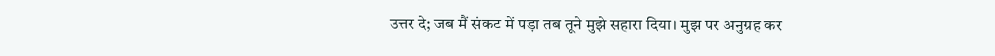उत्तर दे; जब मैं संकट में पड़ा तब तूने मुझे सहारा दिया। मुझ पर अनुग्रह कर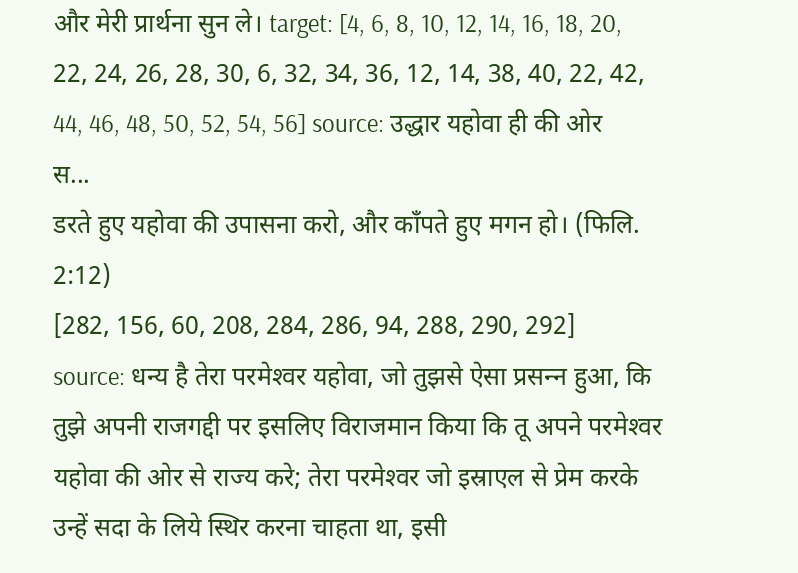और मेरी प्रार्थना सुन ले। target: [4, 6, 8, 10, 12, 14, 16, 18, 20, 22, 24, 26, 28, 30, 6, 32, 34, 36, 12, 14, 38, 40, 22, 42, 44, 46, 48, 50, 52, 54, 56] source: उद्धार यहोवा ही की ओर स...
डरते हुए यहोवा की उपासना करो, और काँपते हुए मगन हो। (फिलि. 2:12)
[282, 156, 60, 208, 284, 286, 94, 288, 290, 292]
source: धन्य है तेरा परमेश्‍वर यहोवा, जो तुझसे ऐसा प्रसन्‍न हुआ, कि तुझे अपनी राजगद्दी पर इसलिए विराजमान किया कि तू अपने परमेश्‍वर यहोवा की ओर से राज्य करे; तेरा परमेश्‍वर जो इस्राएल से प्रेम करके उन्हें सदा के लिये स्थिर करना चाहता था, इसी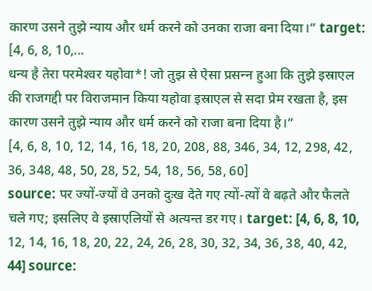कारण उसने तुझे न्याय और धर्म करने को उनका राजा बना दिया।” target: [4, 6, 8, 10,...
धन्य है तेरा परमेश्‍वर यहोवा*! जो तुझ से ऐसा प्रसन्‍न हुआ कि तुझे इस्राएल की राजगद्दी पर विराजमान किया यहोवा इस्राएल से सदा प्रेम रखता है, इस कारण उसने तुझे न्याय और धर्म करने को राजा बना दिया है।”
[4, 6, 8, 10, 12, 14, 16, 18, 20, 208, 88, 346, 34, 12, 298, 42, 36, 348, 48, 50, 28, 52, 54, 18, 56, 58, 60]
source: पर ज्यों-ज्यों वे उनको दुःख देते गए त्यों-त्यों वे बढ़ते और फैलते चले गए; इसलिए वे इस्राएलियों से अत्यन्त डर गए। target: [4, 6, 8, 10, 12, 14, 16, 18, 20, 22, 24, 26, 28, 30, 32, 34, 36, 38, 40, 42, 44] source: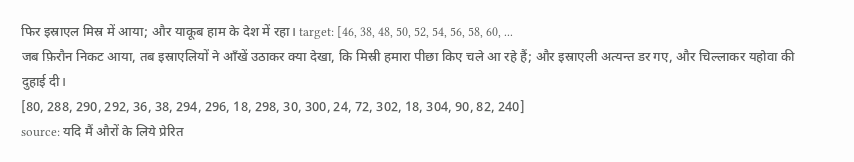फिर इस्राएल मिस्र में आया; और याकूब हाम के देश में रहा। target: [46, 38, 48, 50, 52, 54, 56, 58, 60, ...
जब फ़िरौन निकट आया, तब इस्राएलियों ने आँखें उठाकर क्या देखा, कि मिस्री हमारा पीछा किए चले आ रहे हैं; और इस्राएली अत्यन्त डर गए, और चिल्लाकर यहोवा की दुहाई दी।
[80, 288, 290, 292, 36, 38, 294, 296, 18, 298, 30, 300, 24, 72, 302, 18, 304, 90, 82, 240]
source: यदि मैं औरों के लिये प्रेरित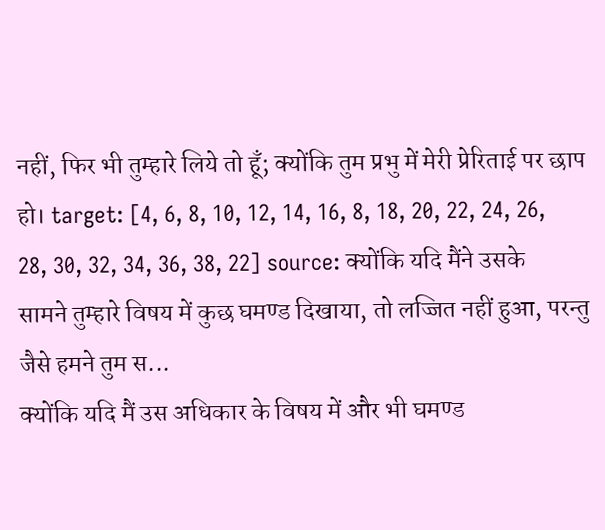नहीं, फिर भी तुम्हारे लिये तो हूँ; क्योंकि तुम प्रभु में मेरी प्रेरिताई पर छाप हो। target: [4, 6, 8, 10, 12, 14, 16, 8, 18, 20, 22, 24, 26, 28, 30, 32, 34, 36, 38, 22] source: क्योंकि यदि मैंने उसके सामने तुम्हारे विषय में कुछ घमण्ड दिखाया, तो लज्जित नहीं हुआ, परन्तु जैसे हमने तुम स...
क्योंकि यदि मैं उस अधिकार के विषय में और भी घमण्ड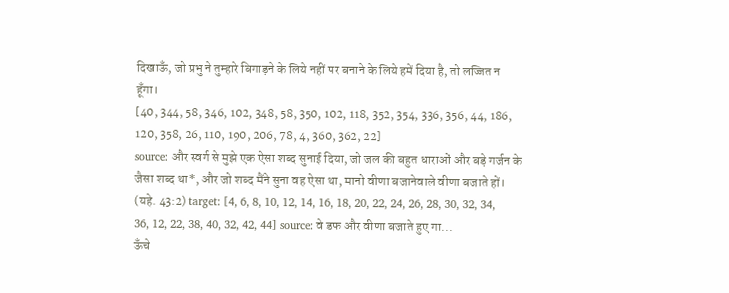दिखाऊँ, जो प्रभु ने तुम्हारे बिगाड़ने के लिये नहीं पर बनाने के लिये हमें दिया है, तो लज्जित न हूँगा।
[40, 344, 58, 346, 102, 348, 58, 350, 102, 118, 352, 354, 336, 356, 44, 186, 120, 358, 26, 110, 190, 206, 78, 4, 360, 362, 22]
source: और स्वर्ग से मुझे एक ऐसा शब्द सुनाई दिया, जो जल की बहुत धाराओं और बड़े गर्जन के जैसा शब्द था*, और जो शब्द मैंने सुना वह ऐसा था, मानो वीणा बजानेवाले वीणा बजाते हों। (यहे. 43:2) target: [4, 6, 8, 10, 12, 14, 16, 18, 20, 22, 24, 26, 28, 30, 32, 34, 36, 12, 22, 38, 40, 32, 42, 44] source: वे डफ और वीणा बजाते हुए गा...
ऊँचे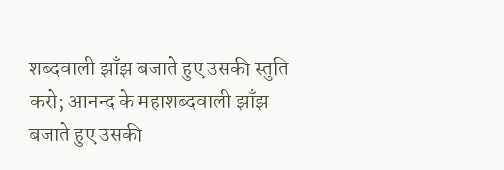शब्दवाली झाँझ बजाते हुए उसकी स्तुति करो; आनन्द के महाशब्दवाली झाँझ बजाते हुए उसकी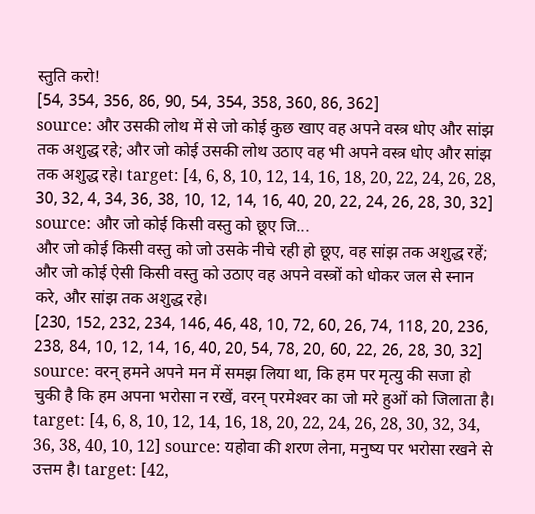स्तुति करो!
[54, 354, 356, 86, 90, 54, 354, 358, 360, 86, 362]
source: और उसकी लोथ में से जो कोई कुछ खाए वह अपने वस्त्र धोए और सांझ तक अशुद्ध रहे; और जो कोई उसकी लोथ उठाए वह भी अपने वस्त्र धोए और सांझ तक अशुद्ध रहे। target: [4, 6, 8, 10, 12, 14, 16, 18, 20, 22, 24, 26, 28, 30, 32, 4, 34, 36, 38, 10, 12, 14, 16, 40, 20, 22, 24, 26, 28, 30, 32] source: और जो कोई किसी वस्तु को छूए जि...
और जो कोई किसी वस्तु को जो उसके नीचे रही हो छूए, वह सांझ तक अशुद्ध रहें; और जो कोई ऐसी किसी वस्तु को उठाए वह अपने वस्त्रों को धोकर जल से स्नान करे, और सांझ तक अशुद्ध रहे।
[230, 152, 232, 234, 146, 46, 48, 10, 72, 60, 26, 74, 118, 20, 236, 238, 84, 10, 12, 14, 16, 40, 20, 54, 78, 20, 60, 22, 26, 28, 30, 32]
source: वरन् हमने अपने मन में समझ लिया था, कि हम पर मृत्यु की सजा हो चुकी है कि हम अपना भरोसा न रखें, वरन् परमेश्‍वर का जो मरे हुओं को जिलाता है। target: [4, 6, 8, 10, 12, 14, 16, 18, 20, 22, 24, 26, 28, 30, 32, 34, 36, 38, 40, 10, 12] source: यहोवा की शरण लेना, मनुष्य पर भरोसा रखने से उत्तम है। target: [42,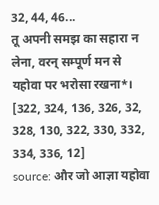32, 44, 46...
तू अपनी समझ का सहारा न लेना, वरन् सम्पूर्ण मन से यहोवा पर भरोसा रखना*।
[322, 324, 136, 326, 32, 328, 130, 322, 330, 332, 334, 336, 12]
source: और जो आज्ञा यहोवा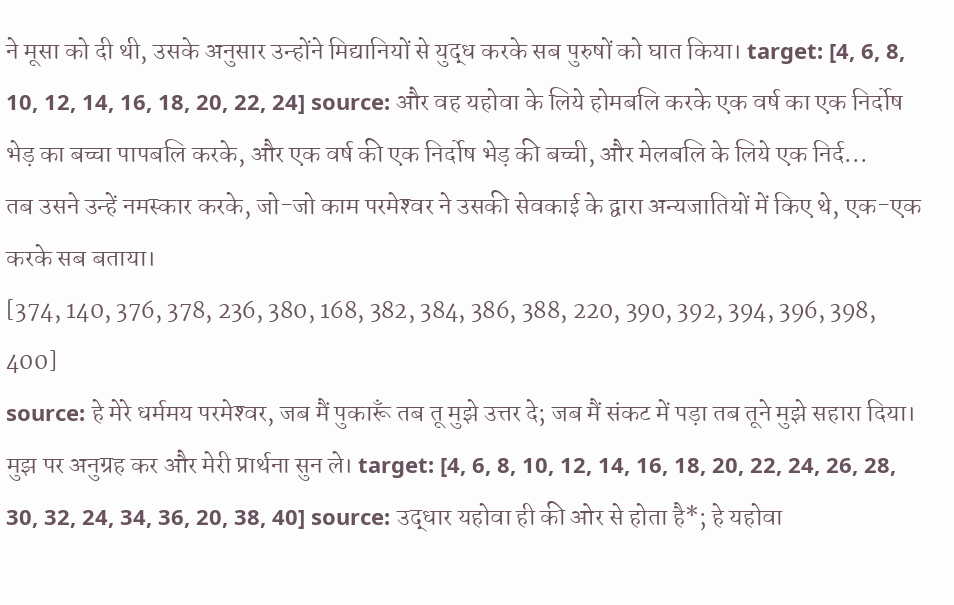ने मूसा को दी थी, उसके अनुसार उन्होंने मिद्यानियों से युद्ध करके सब पुरुषों को घात किया। target: [4, 6, 8, 10, 12, 14, 16, 18, 20, 22, 24] source: और वह यहोवा के लिये होमबलि करके एक वर्ष का एक निर्दोष भेड़ का बच्चा पापबलि करके, और एक वर्ष की एक निर्दोष भेड़ की बच्ची, और मेलबलि के लिये एक निर्द...
तब उसने उन्हें नमस्कार करके, जो-जो काम परमेश्‍वर ने उसकी सेवकाई के द्वारा अन्यजातियों में किए थे, एक-एक करके सब बताया।
[374, 140, 376, 378, 236, 380, 168, 382, 384, 386, 388, 220, 390, 392, 394, 396, 398, 400]
source: हे मेरे धर्ममय परमेश्‍वर, जब मैं पुकारूँ तब तू मुझे उत्तर दे; जब मैं संकट में पड़ा तब तूने मुझे सहारा दिया। मुझ पर अनुग्रह कर और मेरी प्रार्थना सुन ले। target: [4, 6, 8, 10, 12, 14, 16, 18, 20, 22, 24, 26, 28, 30, 32, 24, 34, 36, 20, 38, 40] source: उद्धार यहोवा ही की ओर से होता है*; हे यहोवा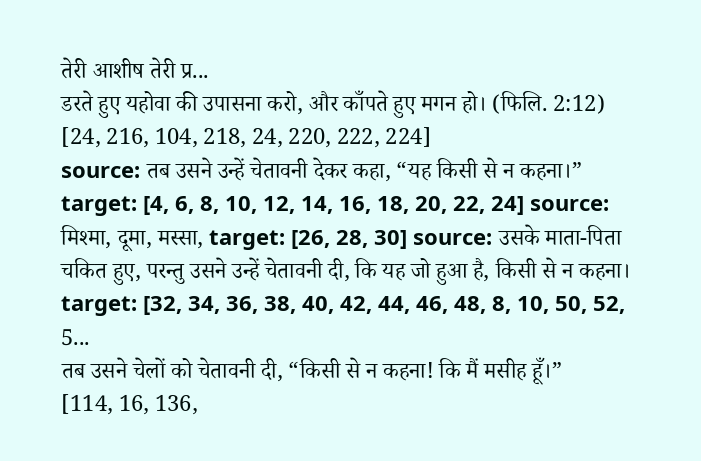तेरी आशीष तेरी प्र...
डरते हुए यहोवा की उपासना करो, और काँपते हुए मगन हो। (फिलि. 2:12)
[24, 216, 104, 218, 24, 220, 222, 224]
source: तब उसने उन्हें चेतावनी देकर कहा, “यह किसी से न कहना।” target: [4, 6, 8, 10, 12, 14, 16, 18, 20, 22, 24] source: मिश्मा, दूमा, मस्सा, target: [26, 28, 30] source: उसके माता-पिता चकित हुए, परन्तु उसने उन्हें चेतावनी दी, कि यह जो हुआ है, किसी से न कहना। target: [32, 34, 36, 38, 40, 42, 44, 46, 48, 8, 10, 50, 52, 5...
तब उसने चेलों को चेतावनी दी, “किसी से न कहना! कि मैं मसीह हूँ।”
[114, 16, 136,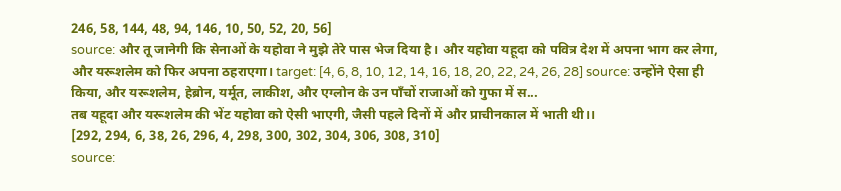246, 58, 144, 48, 94, 146, 10, 50, 52, 20, 56]
source: और तू जानेगी कि सेनाओं के यहोवा ने मुझे तेरे पास भेज दिया है। और यहोवा यहूदा को पवित्र देश में अपना भाग कर लेगा, और यरूशलेम को फिर अपना ठहराएगा। target: [4, 6, 8, 10, 12, 14, 16, 18, 20, 22, 24, 26, 28] source: उन्होंने ऐसा ही किया, और यरूशलेम, हेब्रोन, यर्मूत, लाकीश, और एग्लोन के उन पाँचों राजाओं को गुफा में स...
तब यहूदा और यरूशलेम की भेंट यहोवा को ऐसी भाएगी, जैसी पहले दिनों में और प्राचीनकाल में भाती थी।।
[292, 294, 6, 38, 26, 296, 4, 298, 300, 302, 304, 306, 308, 310]
source: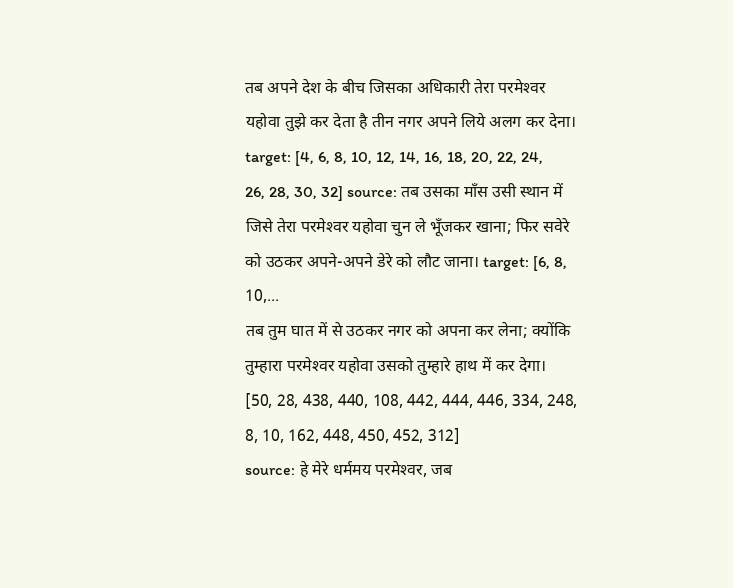तब अपने देश के बीच जिसका अधिकारी तेरा परमेश्‍वर यहोवा तुझे कर देता है तीन नगर अपने लिये अलग कर देना। target: [4, 6, 8, 10, 12, 14, 16, 18, 20, 22, 24, 26, 28, 30, 32] source: तब उसका माँस उसी स्थान में जिसे तेरा परमेश्‍वर यहोवा चुन ले भूँजकर खाना; फिर सवेरे को उठकर अपने-अपने डेरे को लौट जाना। target: [6, 8, 10,...
तब तुम घात में से उठकर नगर को अपना कर लेना; क्योंकि तुम्हारा परमेश्‍वर यहोवा उसको तुम्हारे हाथ में कर देगा।
[50, 28, 438, 440, 108, 442, 444, 446, 334, 248, 8, 10, 162, 448, 450, 452, 312]
source: हे मेरे धर्ममय परमेश्‍वर, जब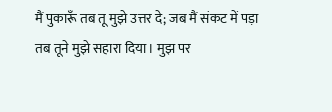मैं पुकारूँ तब तू मुझे उत्तर दे; जब मैं संकट में पड़ा तब तूने मुझे सहारा दिया। मुझ पर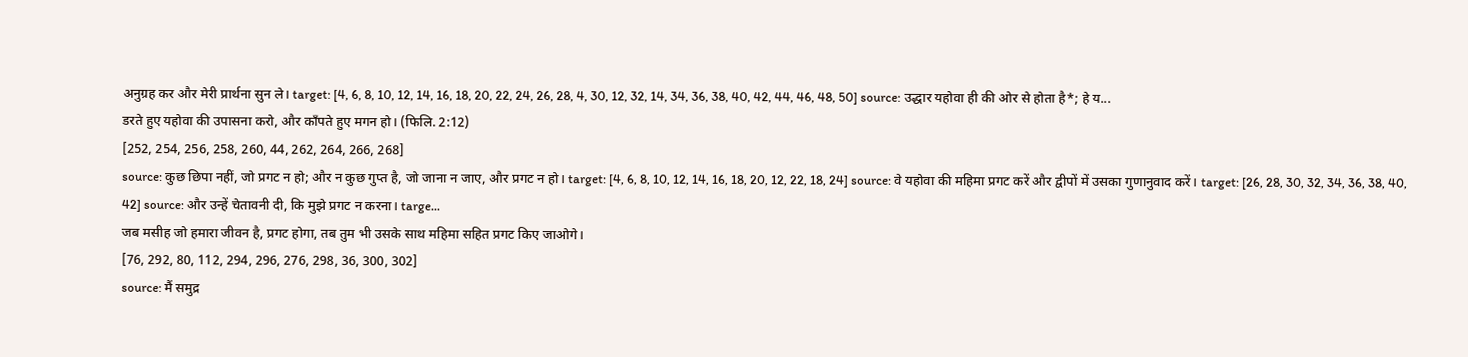अनुग्रह कर और मेरी प्रार्थना सुन ले। target: [4, 6, 8, 10, 12, 14, 16, 18, 20, 22, 24, 26, 28, 4, 30, 12, 32, 14, 34, 36, 38, 40, 42, 44, 46, 48, 50] source: उद्धार यहोवा ही की ओर से होता है*; हे य...
डरते हुए यहोवा की उपासना करो, और काँपते हुए मगन हो। (फिलि. 2:12)
[252, 254, 256, 258, 260, 44, 262, 264, 266, 268]
source: कुछ छिपा नहीं, जो प्रगट न हो; और न कुछ गुप्त है, जो जाना न जाए, और प्रगट न हो। target: [4, 6, 8, 10, 12, 14, 16, 18, 20, 12, 22, 18, 24] source: वे यहोवा की महिमा प्रगट करें और द्वीपों में उसका गुणानुवाद करें। target: [26, 28, 30, 32, 34, 36, 38, 40, 42] source: और उन्हें चेतावनी दी, कि मुझे प्रगट न करना। targe...
जब मसीह जो हमारा जीवन है, प्रगट होगा, तब तुम भी उसके साथ महिमा सहित प्रगट किए जाओगे।
[76, 292, 80, 112, 294, 296, 276, 298, 36, 300, 302]
source: मैं समुद्र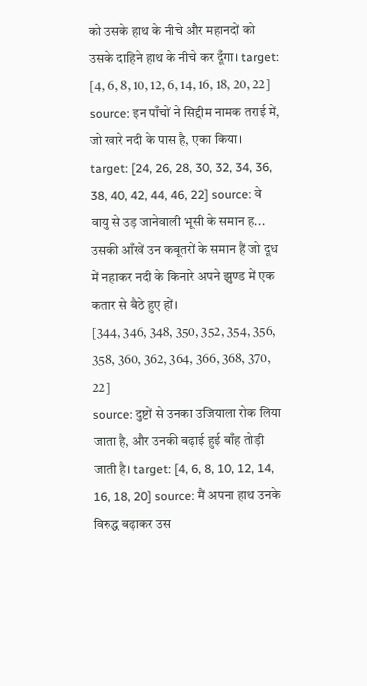को उसके हाथ के नीचे और महानदों को उसके दाहिने हाथ के नीचे कर दूँगा। target: [4, 6, 8, 10, 12, 6, 14, 16, 18, 20, 22] source: इन पाँचों ने सिद्दीम नामक तराई में, जो खारे नदी के पास है, एका किया। target: [24, 26, 28, 30, 32, 34, 36, 38, 40, 42, 44, 46, 22] source: वे वायु से उड़ जानेवाली भूसी के समान ह...
उसकी आँखें उन कबूतरों के समान हैं जो दूध में नहाकर नदी के किनारे अपने झुण्ड में एक कतार से बैठे हुए हों।
[344, 346, 348, 350, 352, 354, 356, 358, 360, 362, 364, 366, 368, 370, 22]
source: दुष्टों से उनका उजियाला रोक लिया जाता है, और उनकी बढ़ाई हुई बाँह तोड़ी जाती है। target: [4, 6, 8, 10, 12, 14, 16, 18, 20] source: मैं अपना हाथ उनके विरुद्ध बढ़ाकर उस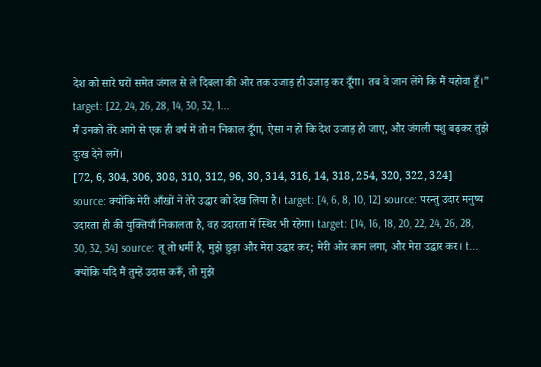देश को सारे घरों समेत जंगल से ले दिबला की ओर तक उजाड़ ही उजाड़ कर दूँगा। तब वे जान लेंगे कि मैं यहोवा हूँ।” target: [22, 24, 26, 28, 14, 30, 32, 1...
मैं उनको तेरे आगे से एक ही वर्ष में तो न निकाल दूँगा, ऐसा न हो कि देश उजाड़ हो जाए, और जंगली पशु बढ़कर तुझे दुःख देने लगें।
[72, 6, 304, 306, 308, 310, 312, 96, 30, 314, 316, 14, 318, 254, 320, 322, 324]
source: क्योंकि मेरी आँखों ने तेरे उद्धार को देख लिया है। target: [4, 6, 8, 10, 12] source: परन्तु उदार मनुष्य उदारता ही की युक्तियाँ निकालता है, वह उदारता में स्थिर भी रहेगा। target: [14, 16, 18, 20, 22, 24, 26, 28, 30, 32, 34] source: तू तो धर्मी है, मुझे छुड़ा और मेरा उद्धार कर; मेरी ओर कान लगा, और मेरा उद्धार कर। t...
क्योंकि यदि मैं तुम्हें उदास करूँ, तो मुझे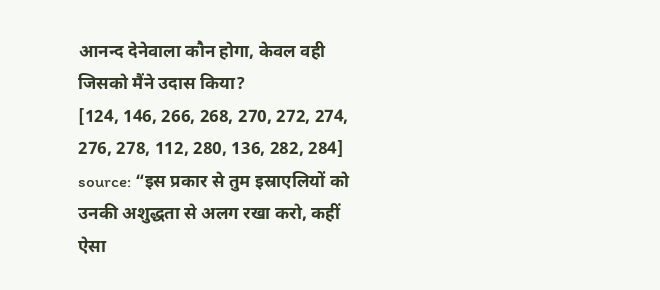आनन्द देनेवाला कौन होगा, केवल वही जिसको मैंने उदास किया?
[124, 146, 266, 268, 270, 272, 274, 276, 278, 112, 280, 136, 282, 284]
source: “इस प्रकार से तुम इस्राएलियों को उनकी अशुद्धता से अलग रखा करो, कहीं ऐसा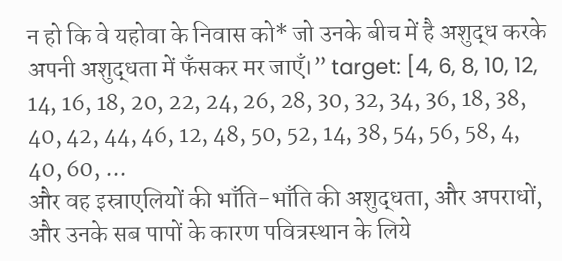न हो कि वे यहोवा के निवास को* जो उनके बीच में है अशुद्ध करके अपनी अशुद्धता में फँसकर मर जाएँ।” target: [4, 6, 8, 10, 12, 14, 16, 18, 20, 22, 24, 26, 28, 30, 32, 34, 36, 18, 38, 40, 42, 44, 46, 12, 48, 50, 52, 14, 38, 54, 56, 58, 4, 40, 60, ...
और वह इस्राएलियों की भाँति-भाँति की अशुद्धता, और अपराधों, और उनके सब पापों के कारण पवित्रस्‍थान के लिये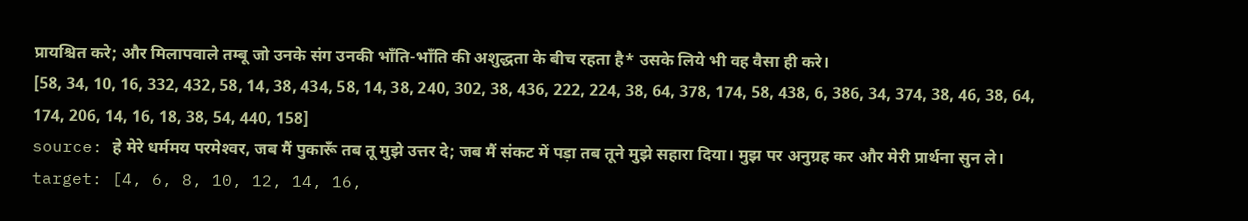प्रायश्चित करे; और मिलापवाले तम्बू जो उनके संग उनकी भाँति-भाँति की अशुद्धता के बीच रहता है* उसके लिये भी वह वैसा ही करे।
[58, 34, 10, 16, 332, 432, 58, 14, 38, 434, 58, 14, 38, 240, 302, 38, 436, 222, 224, 38, 64, 378, 174, 58, 438, 6, 386, 34, 374, 38, 46, 38, 64, 174, 206, 14, 16, 18, 38, 54, 440, 158]
source: हे मेरे धर्ममय परमेश्‍वर, जब मैं पुकारूँ तब तू मुझे उत्तर दे; जब मैं संकट में पड़ा तब तूने मुझे सहारा दिया। मुझ पर अनुग्रह कर और मेरी प्रार्थना सुन ले। target: [4, 6, 8, 10, 12, 14, 16,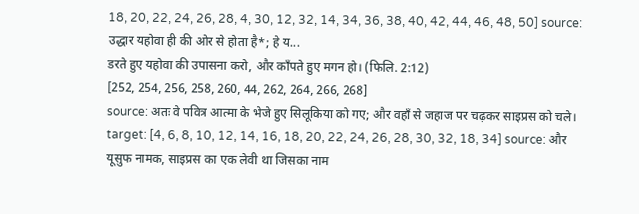18, 20, 22, 24, 26, 28, 4, 30, 12, 32, 14, 34, 36, 38, 40, 42, 44, 46, 48, 50] source: उद्धार यहोवा ही की ओर से होता है*; हे य...
डरते हुए यहोवा की उपासना करो, और काँपते हुए मगन हो। (फिलि. 2:12)
[252, 254, 256, 258, 260, 44, 262, 264, 266, 268]
source: अतः वे पवित्र आत्मा के भेजे हुए सिलूकिया को गए; और वहाँ से जहाज पर चढ़कर साइप्रस को चले। target: [4, 6, 8, 10, 12, 14, 16, 18, 20, 22, 24, 26, 28, 30, 32, 18, 34] source: और यूसुफ नामक, साइप्रस का एक लेवी था जिसका नाम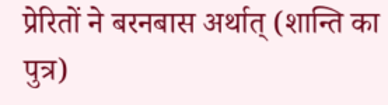प्रेरितों ने बरनबास अर्थात् (शान्ति का पुत्र)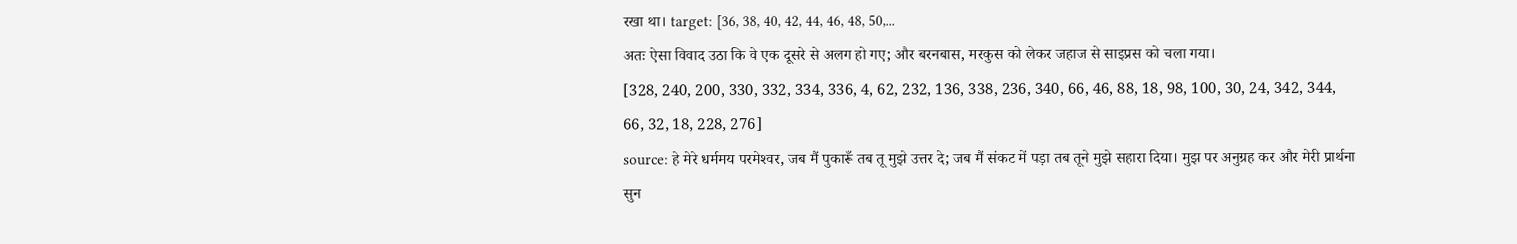रखा था। target: [36, 38, 40, 42, 44, 46, 48, 50,...
अतः ऐसा विवाद उठा कि वे एक दूसरे से अलग हो गए; और बरनबास, मरकुस को लेकर जहाज से साइप्रस को चला गया।
[328, 240, 200, 330, 332, 334, 336, 4, 62, 232, 136, 338, 236, 340, 66, 46, 88, 18, 98, 100, 30, 24, 342, 344, 66, 32, 18, 228, 276]
source: हे मेरे धर्ममय परमेश्‍वर, जब मैं पुकारूँ तब तू मुझे उत्तर दे; जब मैं संकट में पड़ा तब तूने मुझे सहारा दिया। मुझ पर अनुग्रह कर और मेरी प्रार्थना सुन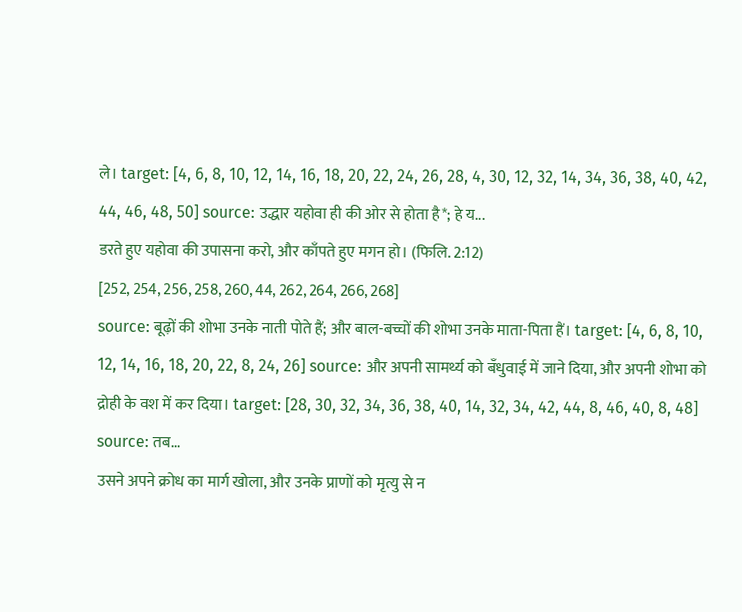ले। target: [4, 6, 8, 10, 12, 14, 16, 18, 20, 22, 24, 26, 28, 4, 30, 12, 32, 14, 34, 36, 38, 40, 42, 44, 46, 48, 50] source: उद्धार यहोवा ही की ओर से होता है*; हे य...
डरते हुए यहोवा की उपासना करो, और काँपते हुए मगन हो। (फिलि. 2:12)
[252, 254, 256, 258, 260, 44, 262, 264, 266, 268]
source: बूढ़ों की शोभा उनके नाती पोते हैं; और बाल-बच्चों की शोभा उनके माता-पिता हैं। target: [4, 6, 8, 10, 12, 14, 16, 18, 20, 22, 8, 24, 26] source: और अपनी सामर्थ्य को बँधुवाई में जाने दिया, और अपनी शोभा को द्रोही के वश में कर दिया। target: [28, 30, 32, 34, 36, 38, 40, 14, 32, 34, 42, 44, 8, 46, 40, 8, 48] source: तब...
उसने अपने क्रोध का मार्ग खोला, और उनके प्राणों को मृत्यु से न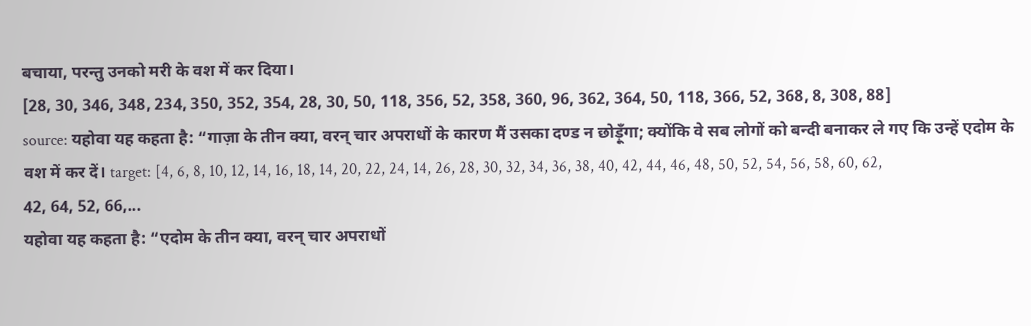बचाया, परन्तु उनको मरी के वश में कर दिया।
[28, 30, 346, 348, 234, 350, 352, 354, 28, 30, 50, 118, 356, 52, 358, 360, 96, 362, 364, 50, 118, 366, 52, 368, 8, 308, 88]
source: यहोवा यह कहता है: “गाज़ा के तीन क्या, वरन् चार अपराधों के कारण मैं उसका दण्ड न छोड़ूँगा; क्योंकि वे सब लोगों को बन्दी बनाकर ले गए कि उन्हें एदोम के वश में कर दें। target: [4, 6, 8, 10, 12, 14, 16, 18, 14, 20, 22, 24, 14, 26, 28, 30, 32, 34, 36, 38, 40, 42, 44, 46, 48, 50, 52, 54, 56, 58, 60, 62, 42, 64, 52, 66,...
यहोवा यह कहता है: “एदोम के तीन क्या, वरन् चार अपराधों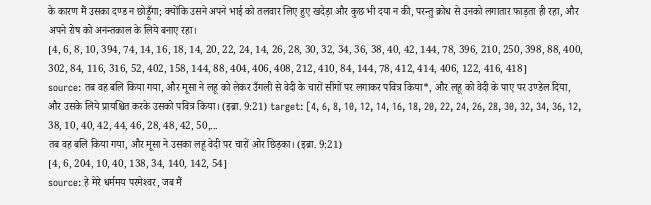के कारण मैं उसका दण्ड न छोड़ूँगा; क्योंकि उसने अपने भाई को तलवार लिए हुए खदेड़ा और कुछ भी दया न की, परन्तु क्रोध से उनको लगातार फाड़ता ही रहा, और अपने रोष को अनन्तकाल के लिये बनाए रहा।
[4, 6, 8, 10, 394, 74, 14, 16, 18, 14, 20, 22, 24, 14, 26, 28, 30, 32, 34, 36, 38, 40, 42, 144, 78, 396, 210, 250, 398, 88, 400, 302, 84, 116, 316, 52, 402, 158, 144, 88, 404, 406, 408, 212, 410, 84, 144, 78, 412, 414, 406, 122, 416, 418]
source: तब वह बलि किया गया, और मूसा ने लहू को लेकर उँगली से वेदी के चारों सींगों पर लगाकर पवित्र किया*, और लहू को वेदी के पाए पर उण्डेल दिया, और उसके लिये प्रायश्चित करके उसको पवित्र किया। (इब्रा. 9:21) target: [4, 6, 8, 10, 12, 14, 16, 18, 20, 22, 24, 26, 28, 30, 32, 34, 36, 12, 38, 10, 40, 42, 44, 46, 28, 48, 42, 50,...
तब वह बलि किया गया, और मूसा ने उसका लहू वेदी पर चारों ओर छिड़का। (इब्रा. 9:21)
[4, 6, 204, 10, 40, 138, 34, 140, 142, 54]
source: हे मेरे धर्ममय परमेश्‍वर, जब मैं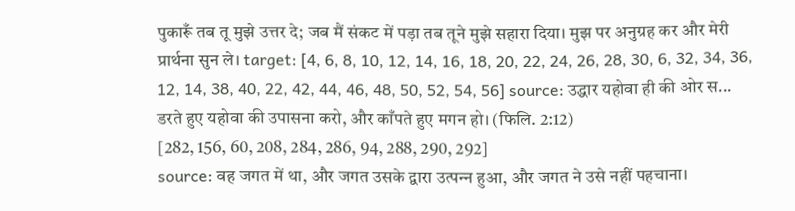पुकारूँ तब तू मुझे उत्तर दे; जब मैं संकट में पड़ा तब तूने मुझे सहारा दिया। मुझ पर अनुग्रह कर और मेरी प्रार्थना सुन ले। target: [4, 6, 8, 10, 12, 14, 16, 18, 20, 22, 24, 26, 28, 30, 6, 32, 34, 36, 12, 14, 38, 40, 22, 42, 44, 46, 48, 50, 52, 54, 56] source: उद्धार यहोवा ही की ओर स...
डरते हुए यहोवा की उपासना करो, और काँपते हुए मगन हो। (फिलि. 2:12)
[282, 156, 60, 208, 284, 286, 94, 288, 290, 292]
source: वह जगत में था, और जगत उसके द्वारा उत्‍पन्‍न हुआ, और जगत ने उसे नहीं पहचाना।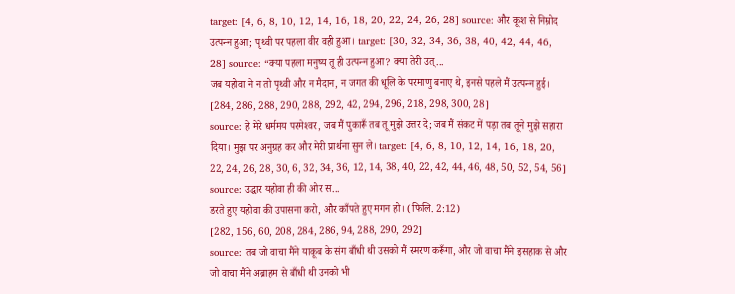target: [4, 6, 8, 10, 12, 14, 16, 18, 20, 22, 24, 26, 28] source: और कूश से निम्रोद उत्‍पन्‍न हुआ; पृथ्वी पर पहला वीर वही हुआ। target: [30, 32, 34, 36, 38, 40, 42, 44, 46, 28] source: “क्या पहला मनुष्य तू ही उत्‍पन्‍न हुआ? क्या तेरी उत्...
जब यहोवा ने न तो पृथ्वी और न मैदान, न जगत की धूलि के परमाणु बनाए थे, इनसे पहले मैं उत्‍पन्‍न हुई।
[284, 286, 288, 290, 288, 292, 42, 294, 296, 218, 298, 300, 28]
source: हे मेरे धर्ममय परमेश्‍वर, जब मैं पुकारूँ तब तू मुझे उत्तर दे; जब मैं संकट में पड़ा तब तूने मुझे सहारा दिया। मुझ पर अनुग्रह कर और मेरी प्रार्थना सुन ले। target: [4, 6, 8, 10, 12, 14, 16, 18, 20, 22, 24, 26, 28, 30, 6, 32, 34, 36, 12, 14, 38, 40, 22, 42, 44, 46, 48, 50, 52, 54, 56] source: उद्धार यहोवा ही की ओर स...
डरते हुए यहोवा की उपासना करो, और काँपते हुए मगन हो। (फिलि. 2:12)
[282, 156, 60, 208, 284, 286, 94, 288, 290, 292]
source: तब जो वाचा मैंने याकूब के संग बाँधी थी उसको मैं स्मरण करूँगा, और जो वाचा मैंने इसहाक से और जो वाचा मैंने अब्राहम से बाँधी थी उनको भी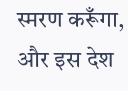स्मरण करूँगा, और इस देश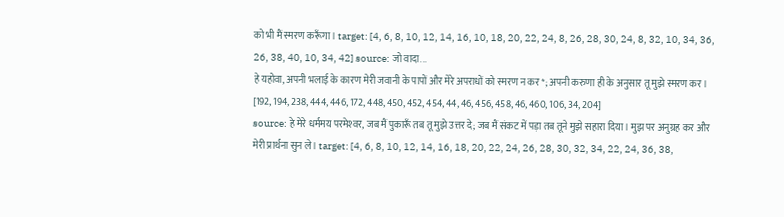को भी मैं स्मरण करूँगा। target: [4, 6, 8, 10, 12, 14, 16, 10, 18, 20, 22, 24, 8, 26, 28, 30, 24, 8, 32, 10, 34, 36, 26, 38, 40, 10, 34, 42] source: जो वादा...
हे यहोवा, अपनी भलाई के कारण मेरी जवानी के पापों और मेरे अपराधों को स्मरण न कर*; अपनी करुणा ही के अनुसार तू मुझे स्मरण कर।
[192, 194, 238, 444, 446, 172, 448, 450, 452, 454, 44, 46, 456, 458, 46, 460, 106, 34, 204]
source: हे मेरे धर्ममय परमेश्‍वर, जब मैं पुकारूँ तब तू मुझे उत्तर दे; जब मैं संकट में पड़ा तब तूने मुझे सहारा दिया। मुझ पर अनुग्रह कर और मेरी प्रार्थना सुन ले। target: [4, 6, 8, 10, 12, 14, 16, 18, 20, 22, 24, 26, 28, 30, 32, 34, 22, 24, 36, 38,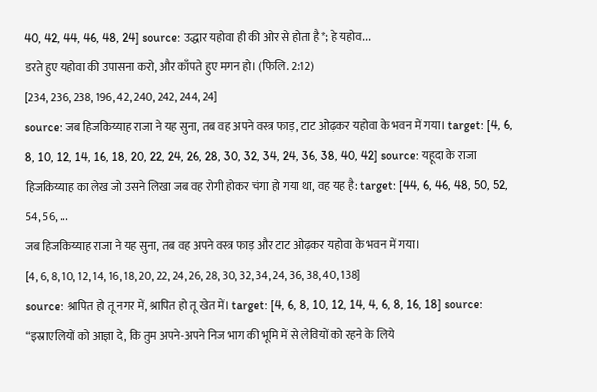40, 42, 44, 46, 48, 24] source: उद्धार यहोवा ही की ओर से होता है*; हे यहोव...
डरते हुए यहोवा की उपासना करो, और काँपते हुए मगन हो। (फिलि. 2:12)
[234, 236, 238, 196, 42, 240, 242, 244, 24]
source: जब हिजकिय्याह राजा ने यह सुना, तब वह अपने वस्त्र फाड़, टाट ओढ़कर यहोवा के भवन में गया। target: [4, 6, 8, 10, 12, 14, 16, 18, 20, 22, 24, 26, 28, 30, 32, 34, 24, 36, 38, 40, 42] source: यहूदा के राजा हिजकिय्याह का लेख जो उसने लिखा जब वह रोगी होकर चंगा हो गया था, वह यह है: target: [44, 6, 46, 48, 50, 52, 54, 56, ...
जब हिजकिय्याह राजा ने यह सुना, तब वह अपने वस्त्र फाड़ और टाट ओढ़कर यहोवा के भवन में गया।
[4, 6, 8, 10, 12, 14, 16, 18, 20, 22, 24, 26, 28, 30, 32, 34, 24, 36, 38, 40, 138]
source: श्रापित हो तू नगर में, श्रापित हो तू खेत में। target: [4, 6, 8, 10, 12, 14, 4, 6, 8, 16, 18] source: “इस्राएलियों को आज्ञा दे, कि तुम अपने-अपने निज भाग की भूमि में से लेवियों को रहने के लिये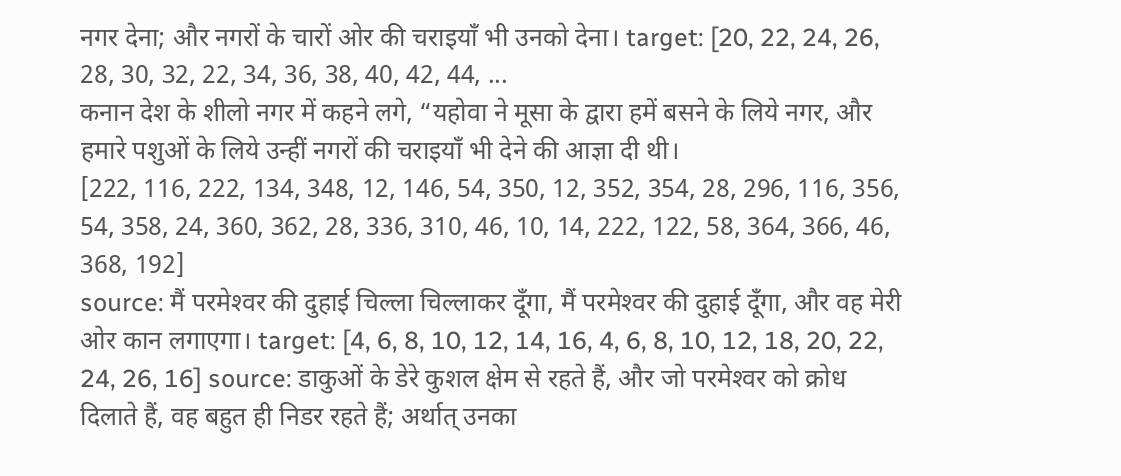नगर देना; और नगरों के चारों ओर की चराइयाँ भी उनको देना। target: [20, 22, 24, 26, 28, 30, 32, 22, 34, 36, 38, 40, 42, 44, ...
कनान देश के शीलो नगर में कहने लगे, “यहोवा ने मूसा के द्वारा हमें बसने के लिये नगर, और हमारे पशुओं के लिये उन्हीं नगरों की चराइयाँ भी देने की आज्ञा दी थी।
[222, 116, 222, 134, 348, 12, 146, 54, 350, 12, 352, 354, 28, 296, 116, 356, 54, 358, 24, 360, 362, 28, 336, 310, 46, 10, 14, 222, 122, 58, 364, 366, 46, 368, 192]
source: मैं परमेश्‍वर की दुहाई चिल्ला चिल्लाकर दूँगा, मैं परमेश्‍वर की दुहाई दूँगा, और वह मेरी ओर कान लगाएगा। target: [4, 6, 8, 10, 12, 14, 16, 4, 6, 8, 10, 12, 18, 20, 22, 24, 26, 16] source: डाकुओं के डेरे कुशल क्षेम से रहते हैं, और जो परमेश्‍वर को क्रोध दिलाते हैं, वह बहुत ही निडर रहते हैं; अर्थात् उनका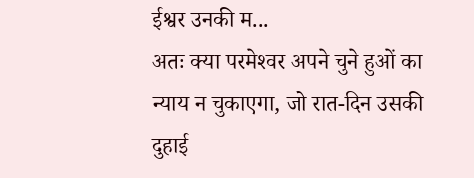ईश्वर उनकी म...
अतः क्या परमेश्‍वर अपने चुने हुओं का न्याय न चुकाएगा, जो रात-दिन उसकी दुहाई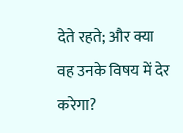देते रहते; और क्या वह उनके विषय में देर करेगा?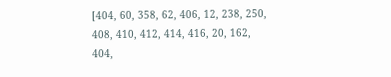[404, 60, 358, 62, 406, 12, 238, 250, 408, 410, 412, 414, 416, 20, 162, 404,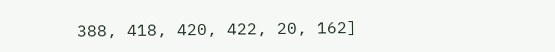388, 418, 420, 422, 20, 162]